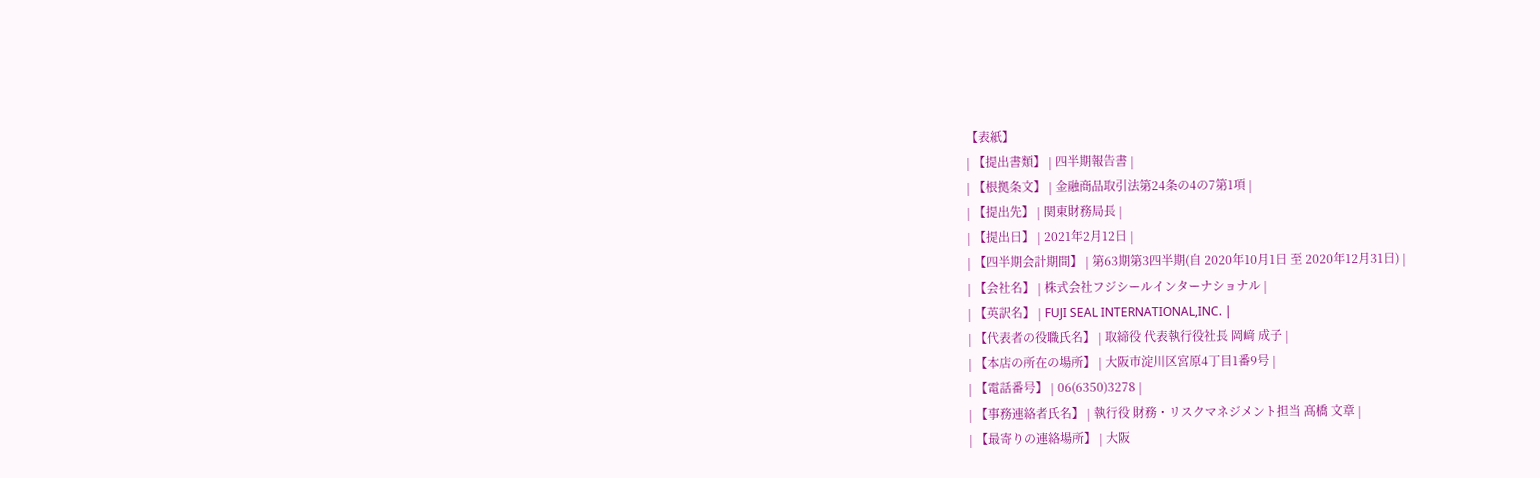【表紙】
| 【提出書類】 | 四半期報告書 |
| 【根拠条文】 | 金融商品取引法第24条の4の7第1項 |
| 【提出先】 | 関東財務局長 |
| 【提出日】 | 2021年2月12日 |
| 【四半期会計期間】 | 第63期第3四半期(自 2020年10月1日 至 2020年12月31日) |
| 【会社名】 | 株式会社フジシールインターナショナル |
| 【英訳名】 | FUJI SEAL INTERNATIONAL,INC. |
| 【代表者の役職氏名】 | 取締役 代表執行役社長 岡﨑 成子 |
| 【本店の所在の場所】 | 大阪市淀川区宮原4丁目1番9号 |
| 【電話番号】 | 06(6350)3278 |
| 【事務連絡者氏名】 | 執行役 財務・リスクマネジメント担当 髙橋 文章 |
| 【最寄りの連絡場所】 | 大阪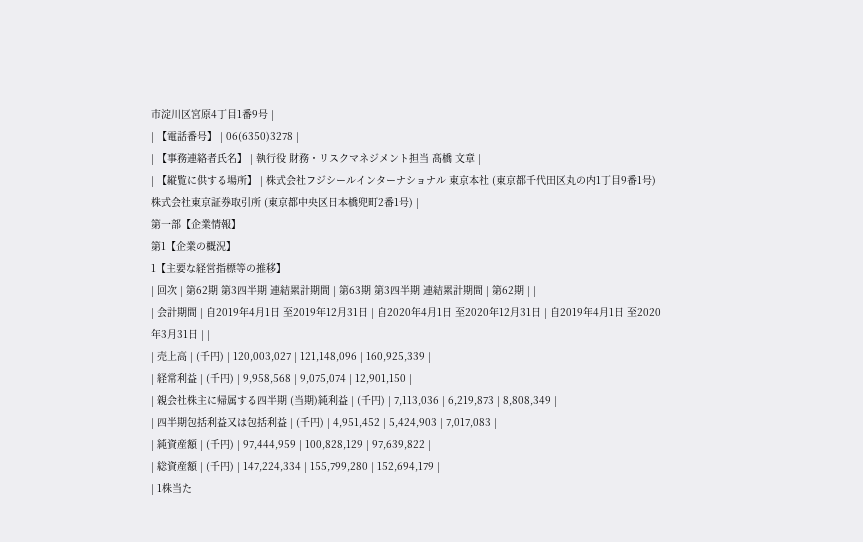市淀川区宮原4丁目1番9号 |
| 【電話番号】 | 06(6350)3278 |
| 【事務連絡者氏名】 | 執行役 財務・リスクマネジメント担当 髙橋 文章 |
| 【縦覧に供する場所】 | 株式会社フジシールインターナショナル 東京本社 (東京都千代田区丸の内1丁目9番1号) 株式会社東京証券取引所 (東京都中央区日本橋兜町2番1号) |
第一部【企業情報】
第1【企業の概況】
1【主要な経営指標等の推移】
| 回次 | 第62期 第3四半期 連結累計期間 | 第63期 第3四半期 連結累計期間 | 第62期 | |
| 会計期間 | 自2019年4月1日 至2019年12月31日 | 自2020年4月1日 至2020年12月31日 | 自2019年4月1日 至2020年3月31日 | |
| 売上高 | (千円) | 120,003,027 | 121,148,096 | 160,925,339 |
| 経常利益 | (千円) | 9,958,568 | 9,075,074 | 12,901,150 |
| 親会社株主に帰属する四半期 (当期)純利益 | (千円) | 7,113,036 | 6,219,873 | 8,808,349 |
| 四半期包括利益又は包括利益 | (千円) | 4,951,452 | 5,424,903 | 7,017,083 |
| 純資産額 | (千円) | 97,444,959 | 100,828,129 | 97,639,822 |
| 総資産額 | (千円) | 147,224,334 | 155,799,280 | 152,694,179 |
| 1株当た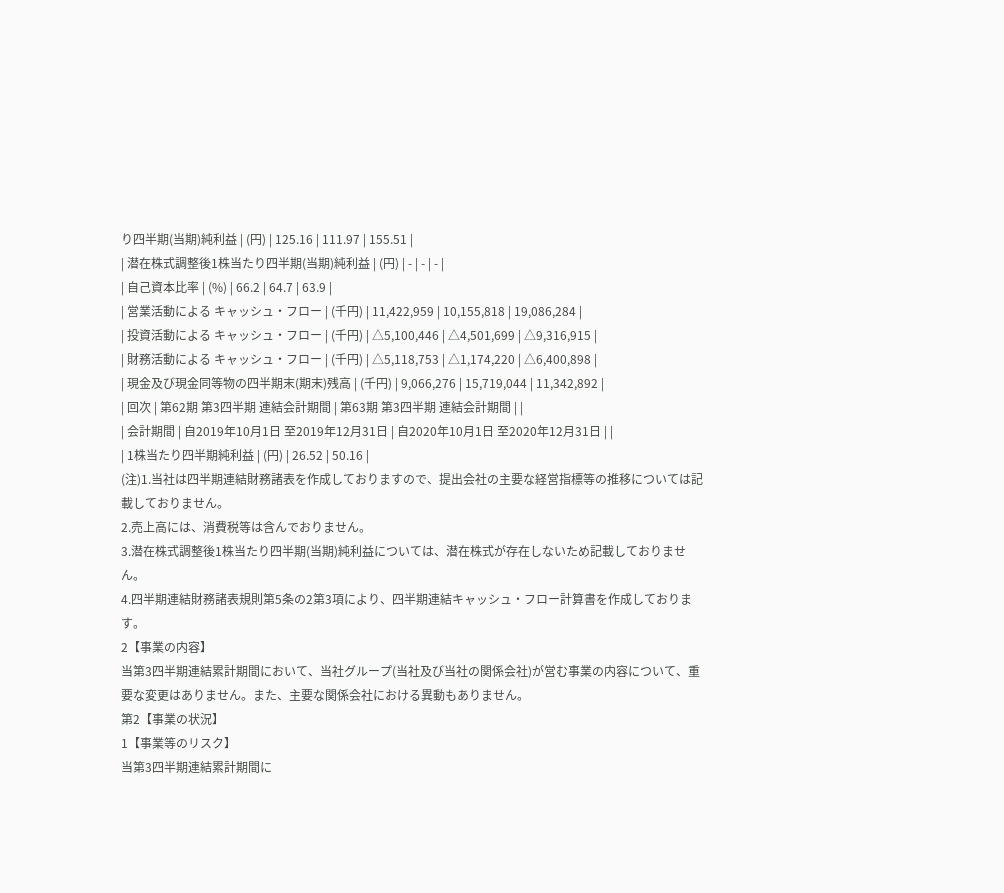り四半期(当期)純利益 | (円) | 125.16 | 111.97 | 155.51 |
| 潜在株式調整後1株当たり四半期(当期)純利益 | (円) | - | - | - |
| 自己資本比率 | (%) | 66.2 | 64.7 | 63.9 |
| 営業活動による キャッシュ・フロー | (千円) | 11,422,959 | 10,155,818 | 19,086,284 |
| 投資活動による キャッシュ・フロー | (千円) | △5,100,446 | △4,501,699 | △9,316,915 |
| 財務活動による キャッシュ・フロー | (千円) | △5,118,753 | △1,174,220 | △6,400,898 |
| 現金及び現金同等物の四半期末(期末)残高 | (千円) | 9,066,276 | 15,719,044 | 11,342,892 |
| 回次 | 第62期 第3四半期 連結会計期間 | 第63期 第3四半期 連結会計期間 | |
| 会計期間 | 自2019年10月1日 至2019年12月31日 | 自2020年10月1日 至2020年12月31日 | |
| 1株当たり四半期純利益 | (円) | 26.52 | 50.16 |
(注)1.当社は四半期連結財務諸表を作成しておりますので、提出会社の主要な経営指標等の推移については記載しておりません。
2.売上高には、消費税等は含んでおりません。
3.潜在株式調整後1株当たり四半期(当期)純利益については、潜在株式が存在しないため記載しておりません。
4.四半期連結財務諸表規則第5条の2第3項により、四半期連結キャッシュ・フロー計算書を作成しております。
2【事業の内容】
当第3四半期連結累計期間において、当社グループ(当社及び当社の関係会社)が営む事業の内容について、重要な変更はありません。また、主要な関係会社における異動もありません。
第2【事業の状況】
1【事業等のリスク】
当第3四半期連結累計期間に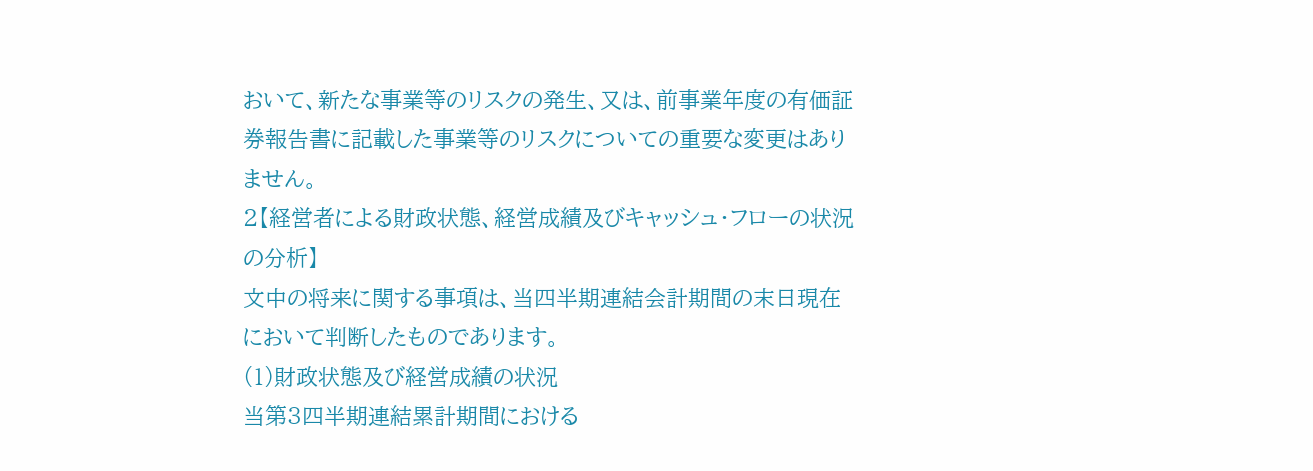おいて、新たな事業等のリスクの発生、又は、前事業年度の有価証券報告書に記載した事業等のリスクについての重要な変更はありません。
2【経営者による財政状態、経営成績及びキャッシュ・フローの状況の分析】
文中の将来に関する事項は、当四半期連結会計期間の末日現在において判断したものであります。
(1)財政状態及び経営成績の状況
当第3四半期連結累計期間における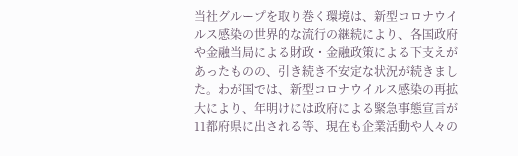当社グループを取り巻く環境は、新型コロナウイルス感染の世界的な流行の継続により、各国政府や金融当局による財政・金融政策による下支えがあったものの、引き続き不安定な状況が続きました。わが国では、新型コロナウイルス感染の再拡大により、年明けには政府による緊急事態宣言が11都府県に出される等、現在も企業活動や人々の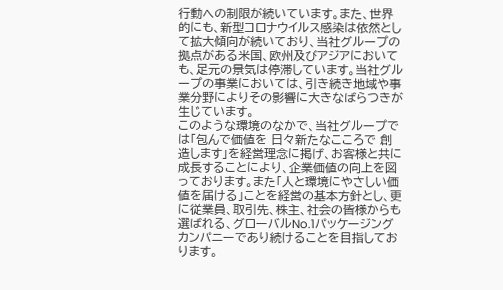行動への制限が続いています。また、世界的にも、新型コロナウイルス感染は依然として拡大傾向が続いており、当社グループの拠点がある米国、欧州及びアジアにおいても、足元の景気は停滞しています。当社グループの事業においては、引き続き地域や事業分野によりその影響に大きなばらつきが生じています。
このような環境のなかで、当社グループでは「包んで価値を 日々新たなこころで 創造します」を経営理念に掲げ、お客様と共に成長することにより、企業価値の向上を図っております。また「人と環境にやさしい価値を届ける」ことを経営の基本方針とし、更に従業員、取引先、株主、社会の皆様からも選ばれる、グローバルNo.1パッケージングカンパニーであり続けることを目指しております。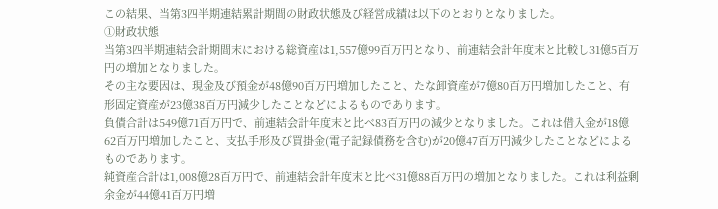この結果、当第3四半期連結累計期間の財政状態及び経営成績は以下のとおりとなりました。
①財政状態
当第3四半期連結会計期間末における総資産は1,557億99百万円となり、前連結会計年度末と比較し31億5百万円の増加となりました。
その主な要因は、現金及び預金が48億90百万円増加したこと、たな卸資産が7億80百万円増加したこと、有形固定資産が23億38百万円減少したことなどによるものであります。
負債合計は549億71百万円で、前連結会計年度末と比べ83百万円の減少となりました。これは借入金が18億62百万円増加したこと、支払手形及び買掛金(電子記録債務を含む)が20億47百万円減少したことなどによるものであります。
純資産合計は1,008億28百万円で、前連結会計年度末と比べ31億88百万円の増加となりました。これは利益剰余金が44億41百万円増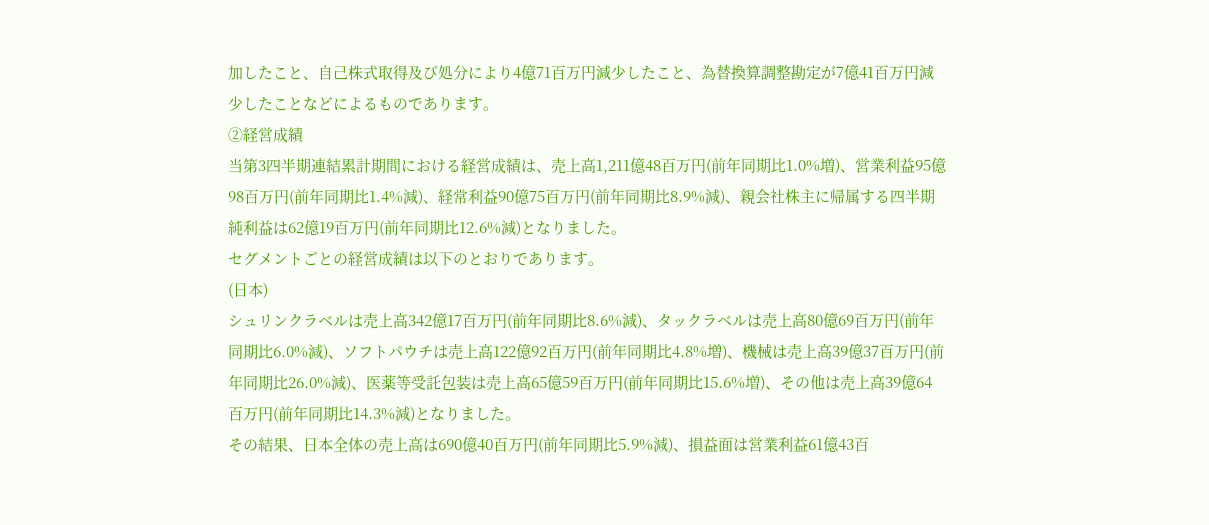加したこと、自己株式取得及び処分により4億71百万円減少したこと、為替換算調整勘定が7億41百万円減少したことなどによるものであります。
②経営成績
当第3四半期連結累計期間における経営成績は、売上高1,211億48百万円(前年同期比1.0%増)、営業利益95億98百万円(前年同期比1.4%減)、経常利益90億75百万円(前年同期比8.9%減)、親会社株主に帰属する四半期純利益は62億19百万円(前年同期比12.6%減)となりました。
セグメントごとの経営成績は以下のとおりであります。
(日本)
シュリンクラベルは売上高342億17百万円(前年同期比8.6%減)、タックラベルは売上高80億69百万円(前年同期比6.0%減)、ソフトパウチは売上高122億92百万円(前年同期比4.8%増)、機械は売上高39億37百万円(前年同期比26.0%減)、医薬等受託包装は売上高65億59百万円(前年同期比15.6%増)、その他は売上高39億64百万円(前年同期比14.3%減)となりました。
その結果、日本全体の売上高は690億40百万円(前年同期比5.9%減)、損益面は営業利益61億43百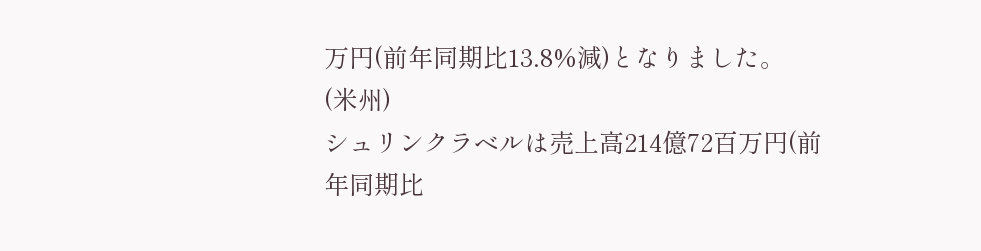万円(前年同期比13.8%減)となりました。
(米州)
シュリンクラベルは売上高214億72百万円(前年同期比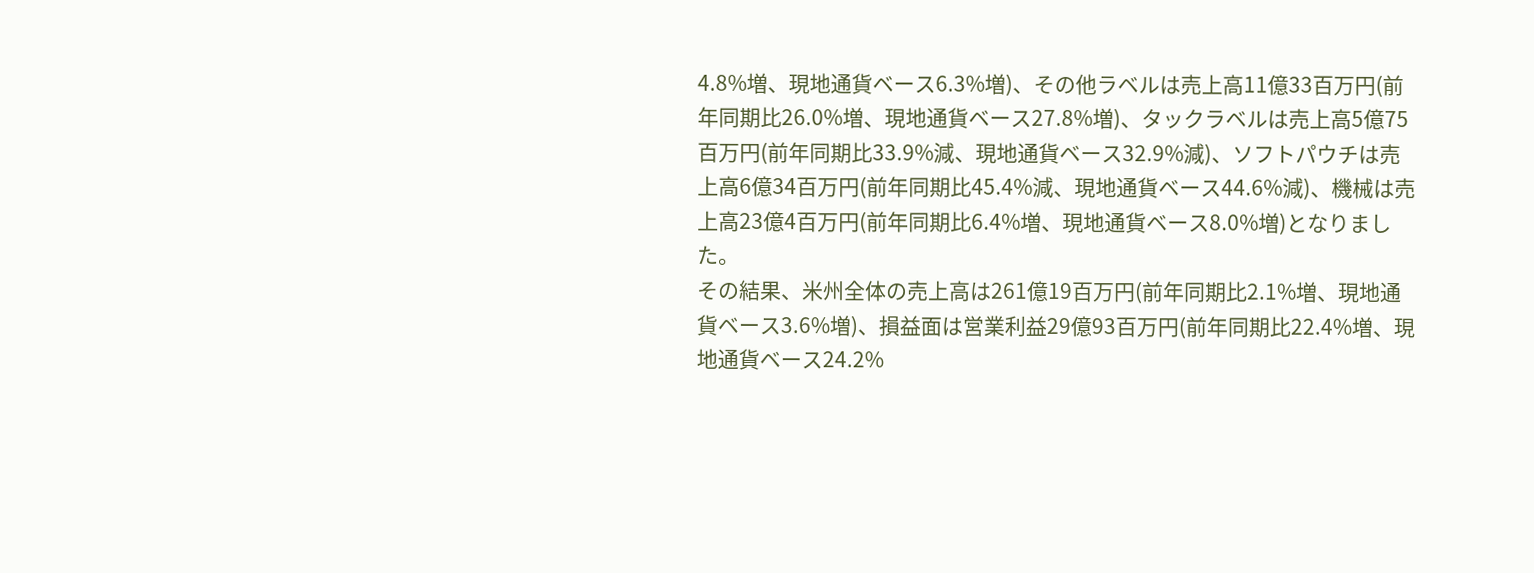4.8%増、現地通貨ベース6.3%増)、その他ラベルは売上高11億33百万円(前年同期比26.0%増、現地通貨ベース27.8%増)、タックラベルは売上高5億75百万円(前年同期比33.9%減、現地通貨ベース32.9%減)、ソフトパウチは売上高6億34百万円(前年同期比45.4%減、現地通貨ベース44.6%減)、機械は売上高23億4百万円(前年同期比6.4%増、現地通貨ベース8.0%増)となりました。
その結果、米州全体の売上高は261億19百万円(前年同期比2.1%増、現地通貨ベース3.6%増)、損益面は営業利益29億93百万円(前年同期比22.4%増、現地通貨ベース24.2%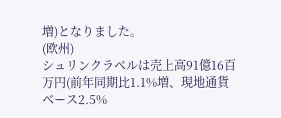増)となりました。
(欧州)
シュリンクラベルは売上高91億16百万円(前年同期比1.1%増、現地通貨ベース2.5%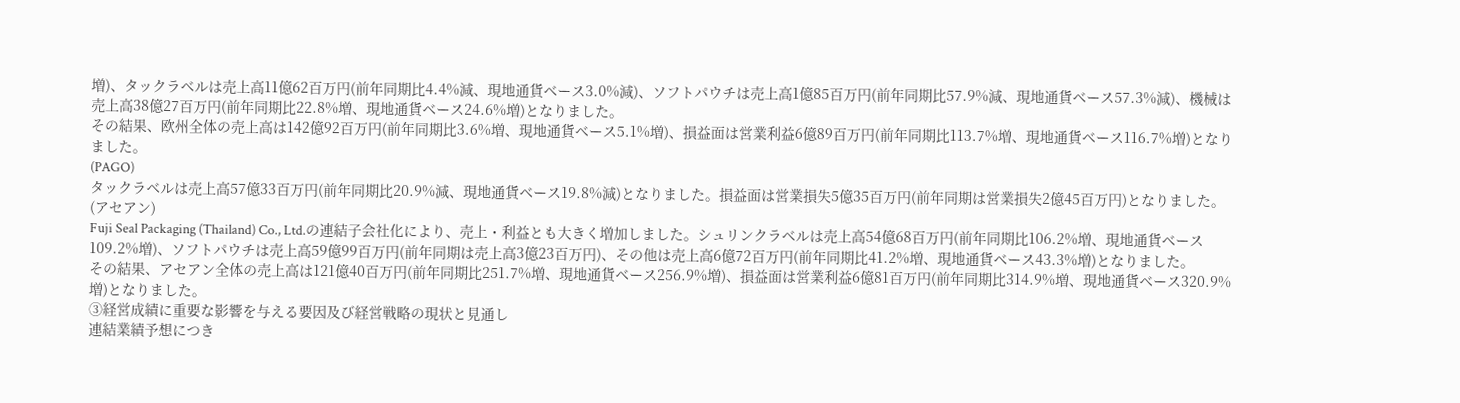増)、タックラベルは売上高11億62百万円(前年同期比4.4%減、現地通貨ベース3.0%減)、ソフトパウチは売上高1億85百万円(前年同期比57.9%減、現地通貨ベース57.3%減)、機械は売上高38億27百万円(前年同期比22.8%増、現地通貨ベース24.6%増)となりました。
その結果、欧州全体の売上高は142億92百万円(前年同期比3.6%増、現地通貨ベース5.1%増)、損益面は営業利益6億89百万円(前年同期比113.7%増、現地通貨ベース116.7%増)となりました。
(PAGO)
タックラベルは売上高57億33百万円(前年同期比20.9%減、現地通貨ベース19.8%減)となりました。損益面は営業損失5億35百万円(前年同期は営業損失2億45百万円)となりました。
(アセアン)
Fuji Seal Packaging (Thailand) Co., Ltd.の連結子会社化により、売上・利益とも大きく増加しました。シュリンクラベルは売上高54億68百万円(前年同期比106.2%増、現地通貨ベース109.2%増)、ソフトパウチは売上高59億99百万円(前年同期は売上高3億23百万円)、その他は売上高6億72百万円(前年同期比41.2%増、現地通貨ベース43.3%増)となりました。
その結果、アセアン全体の売上高は121億40百万円(前年同期比251.7%増、現地通貨ベース256.9%増)、損益面は営業利益6億81百万円(前年同期比314.9%増、現地通貨ベース320.9%増)となりました。
③経営成績に重要な影響を与える要因及び経営戦略の現状と見通し
連結業績予想につき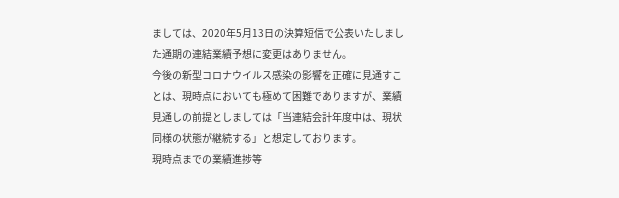ましては、2020年5月13日の決算短信で公表いたしました通期の連結業績予想に変更はありません。
今後の新型コロナウイルス感染の影響を正確に見通すことは、現時点においても極めて困難でありますが、業績見通しの前提としましては「当連結会計年度中は、現状同様の状態が継続する」と想定しております。
現時点までの業績進捗等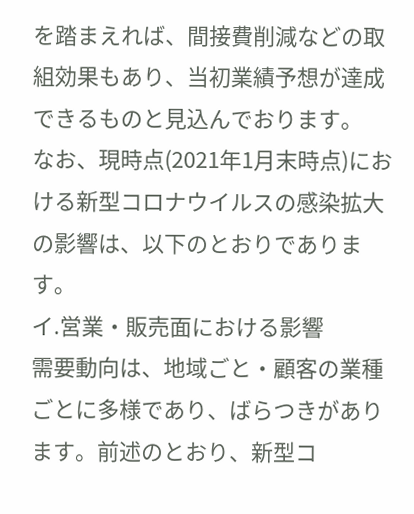を踏まえれば、間接費削減などの取組効果もあり、当初業績予想が達成できるものと見込んでおります。
なお、現時点(2021年1月末時点)における新型コロナウイルスの感染拡大の影響は、以下のとおりであります。
イ.営業・販売面における影響
需要動向は、地域ごと・顧客の業種ごとに多様であり、ばらつきがあります。前述のとおり、新型コ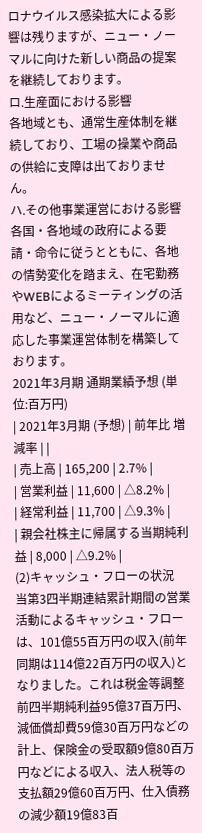ロナウイルス感染拡大による影響は残りますが、ニュー・ノーマルに向けた新しい商品の提案を継続しております。
ロ.生産面における影響
各地域とも、通常生産体制を継続しており、工場の操業や商品の供給に支障は出ておりません。
ハ.その他事業運営における影響
各国・各地域の政府による要請・命令に従うとともに、各地の情勢変化を踏まえ、在宅勤務やWEBによるミーティングの活用など、ニュー・ノーマルに適応した事業運営体制を構築しております。
2021年3月期 通期業績予想 (単位:百万円)
| 2021年3月期 (予想) | 前年比 増減率 | |
| 売上高 | 165,200 | 2.7% |
| 営業利益 | 11,600 | △8.2% |
| 経常利益 | 11,700 | △9.3% |
| 親会社株主に帰属する当期純利益 | 8,000 | △9.2% |
(2)キャッシュ・フローの状況
当第3四半期連結累計期間の営業活動によるキャッシュ・フローは、101億55百万円の収入(前年同期は114億22百万円の収入)となりました。これは税金等調整前四半期純利益95億37百万円、減価償却費59億30百万円などの計上、保険金の受取額9億80百万円などによる収入、法人税等の支払額29億60百万円、仕入債務の減少額19億83百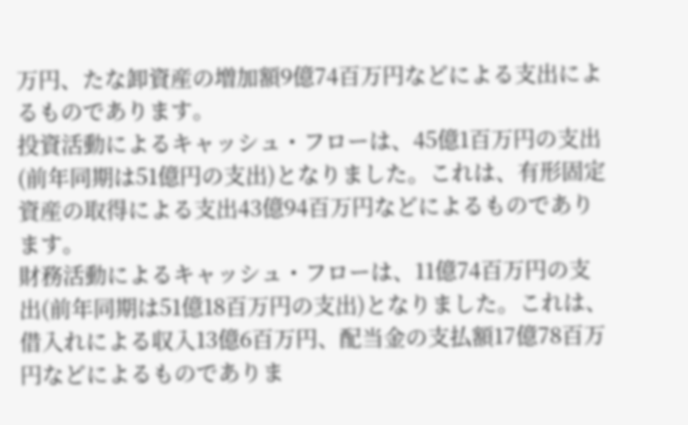万円、たな卸資産の増加額9億74百万円などによる支出によるものであります。
投資活動によるキャッシュ・フローは、45億1百万円の支出(前年同期は51億円の支出)となりました。これは、有形固定資産の取得による支出43億94百万円などによるものであります。
財務活動によるキャッシュ・フローは、11億74百万円の支出(前年同期は51億18百万円の支出)となりました。これは、借入れによる収入13億6百万円、配当金の支払額17億78百万円などによるものでありま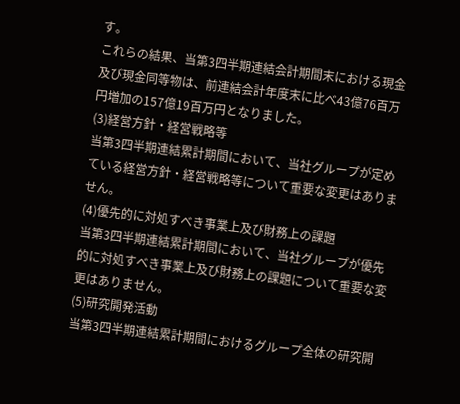す。
これらの結果、当第3四半期連結会計期間末における現金及び現金同等物は、前連結会計年度末に比べ43億76百万円増加の157億19百万円となりました。
(3)経営方針・経営戦略等
当第3四半期連結累計期間において、当社グループが定めている経営方針・経営戦略等について重要な変更はありません。
(4)優先的に対処すべき事業上及び財務上の課題
当第3四半期連結累計期間において、当社グループが優先的に対処すべき事業上及び財務上の課題について重要な変更はありません。
(5)研究開発活動
当第3四半期連結累計期間におけるグループ全体の研究開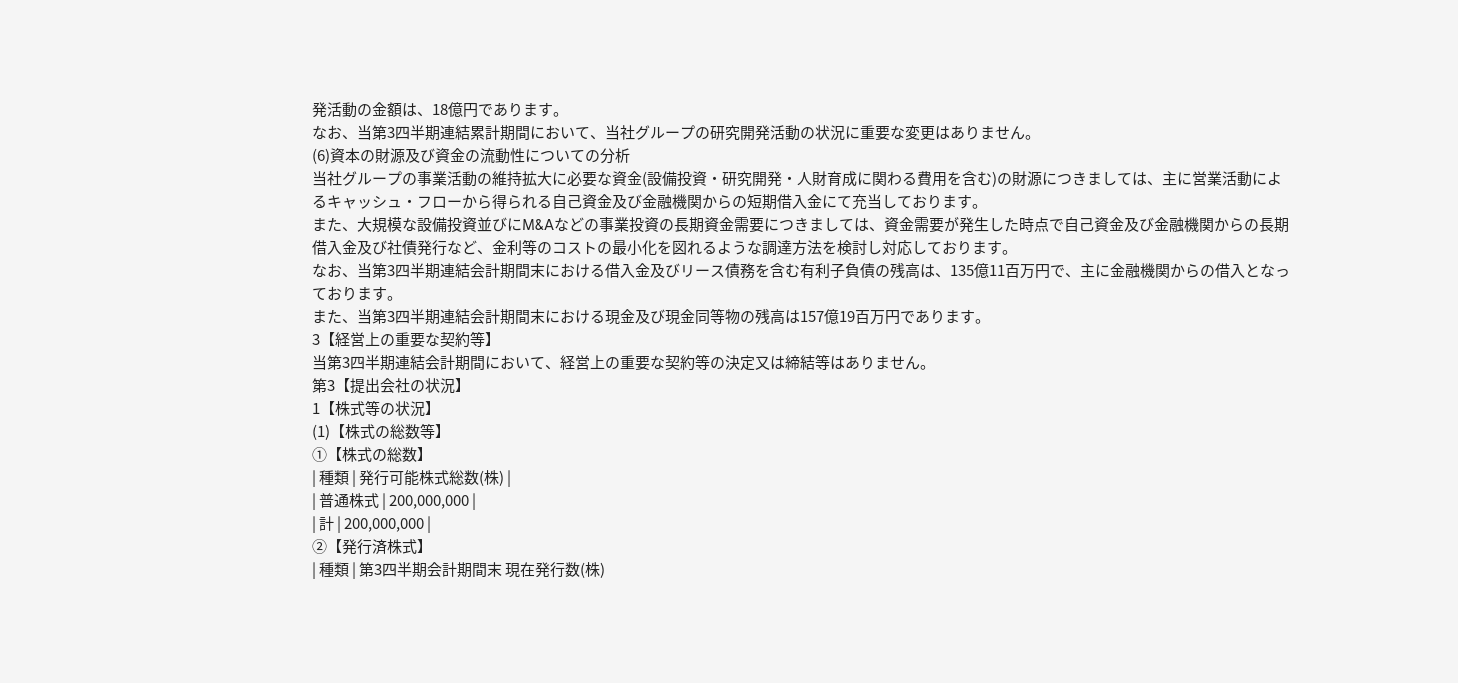発活動の金額は、18億円であります。
なお、当第3四半期連結累計期間において、当社グループの研究開発活動の状況に重要な変更はありません。
(6)資本の財源及び資金の流動性についての分析
当社グループの事業活動の維持拡大に必要な資金(設備投資・研究開発・人財育成に関わる費用を含む)の財源につきましては、主に営業活動によるキャッシュ・フローから得られる自己資金及び金融機関からの短期借入金にて充当しております。
また、大規模な設備投資並びにM&Aなどの事業投資の長期資金需要につきましては、資金需要が発生した時点で自己資金及び金融機関からの長期借入金及び社債発行など、金利等のコストの最小化を図れるような調達方法を検討し対応しております。
なお、当第3四半期連結会計期間末における借入金及びリース債務を含む有利子負債の残高は、135億11百万円で、主に金融機関からの借入となっております。
また、当第3四半期連結会計期間末における現金及び現金同等物の残高は157億19百万円であります。
3【経営上の重要な契約等】
当第3四半期連結会計期間において、経営上の重要な契約等の決定又は締結等はありません。
第3【提出会社の状況】
1【株式等の状況】
(1)【株式の総数等】
①【株式の総数】
| 種類 | 発行可能株式総数(株) |
| 普通株式 | 200,000,000 |
| 計 | 200,000,000 |
②【発行済株式】
| 種類 | 第3四半期会計期間末 現在発行数(株)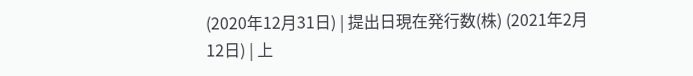(2020年12月31日) | 提出日現在発行数(株) (2021年2月12日) | 上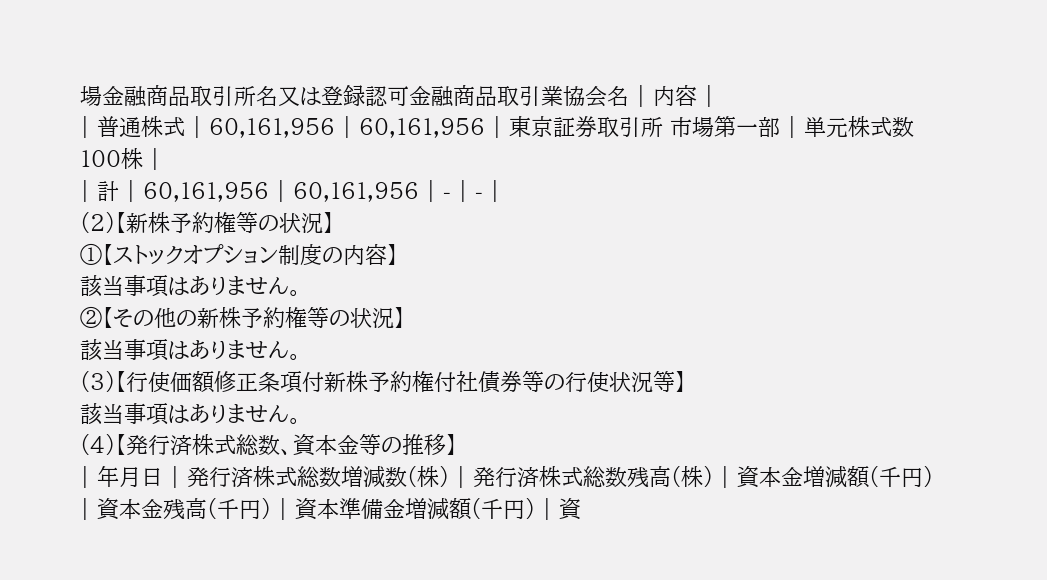場金融商品取引所名又は登録認可金融商品取引業協会名 | 内容 |
| 普通株式 | 60,161,956 | 60,161,956 | 東京証券取引所 市場第一部 | 単元株式数100株 |
| 計 | 60,161,956 | 60,161,956 | - | - |
(2)【新株予約権等の状況】
①【ストックオプション制度の内容】
該当事項はありません。
②【その他の新株予約権等の状況】
該当事項はありません。
(3)【行使価額修正条項付新株予約権付社債券等の行使状況等】
該当事項はありません。
(4)【発行済株式総数、資本金等の推移】
| 年月日 | 発行済株式総数増減数(株) | 発行済株式総数残高(株) | 資本金増減額(千円) | 資本金残高(千円) | 資本準備金増減額(千円) | 資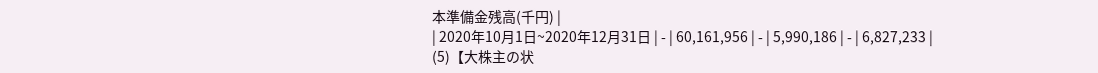本準備金残高(千円) |
| 2020年10月1日~2020年12月31日 | - | 60,161,956 | - | 5,990,186 | - | 6,827,233 |
(5)【大株主の状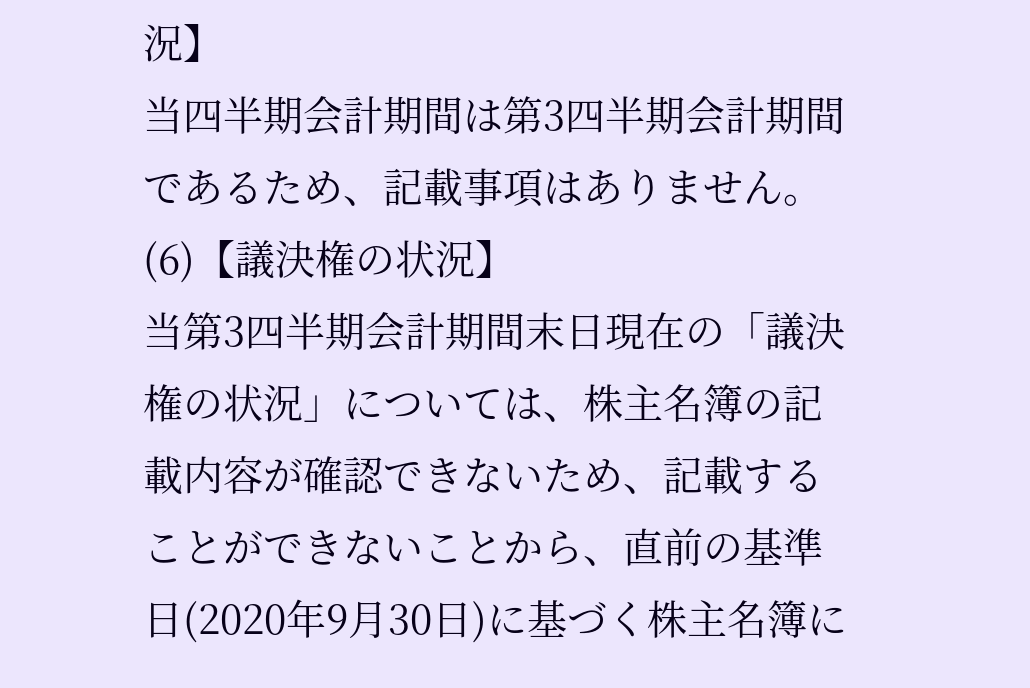況】
当四半期会計期間は第3四半期会計期間であるため、記載事項はありません。
(6)【議決権の状況】
当第3四半期会計期間末日現在の「議決権の状況」については、株主名簿の記載内容が確認できないため、記載することができないことから、直前の基準日(2020年9月30日)に基づく株主名簿に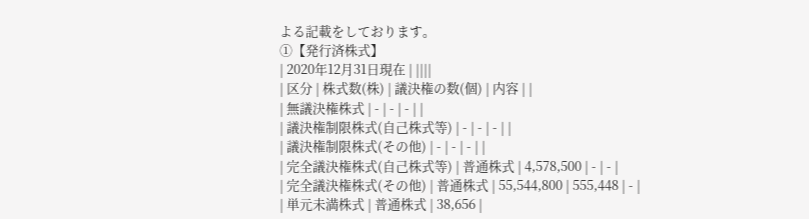よる記載をしております。
①【発行済株式】
| 2020年12月31日現在 | ||||
| 区分 | 株式数(株) | 議決権の数(個) | 内容 | |
| 無議決権株式 | - | - | - | |
| 議決権制限株式(自己株式等) | - | - | - | |
| 議決権制限株式(その他) | - | - | - | |
| 完全議決権株式(自己株式等) | 普通株式 | 4,578,500 | - | - |
| 完全議決権株式(その他) | 普通株式 | 55,544,800 | 555,448 | - |
| 単元未満株式 | 普通株式 | 38,656 |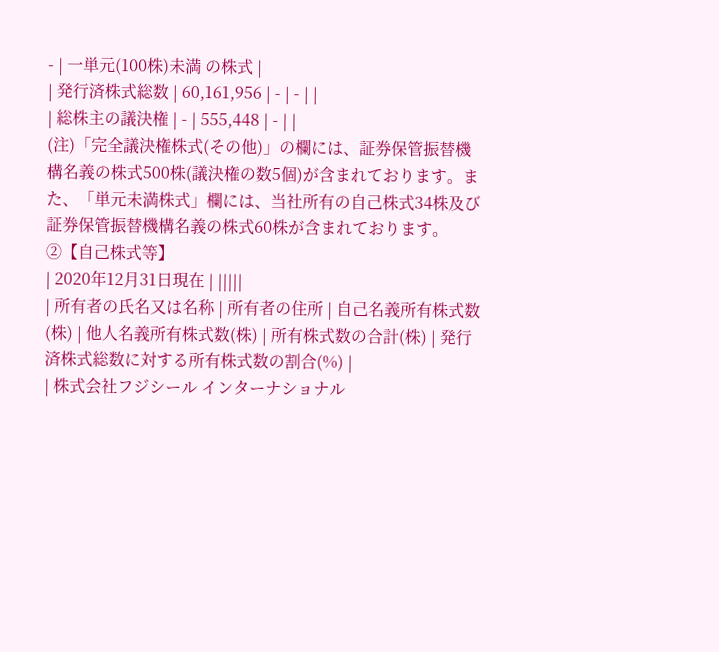- | 一単元(100株)未満 の株式 |
| 発行済株式総数 | 60,161,956 | - | - | |
| 総株主の議決権 | - | 555,448 | - | |
(注)「完全議決権株式(その他)」の欄には、証券保管振替機構名義の株式500株(議決権の数5個)が含まれております。また、「単元未満株式」欄には、当社所有の自己株式34株及び証券保管振替機構名義の株式60株が含まれております。
②【自己株式等】
| 2020年12月31日現在 | |||||
| 所有者の氏名又は名称 | 所有者の住所 | 自己名義所有株式数(株) | 他人名義所有株式数(株) | 所有株式数の合計(株) | 発行済株式総数に対する所有株式数の割合(%) |
| 株式会社フジシール インターナショナル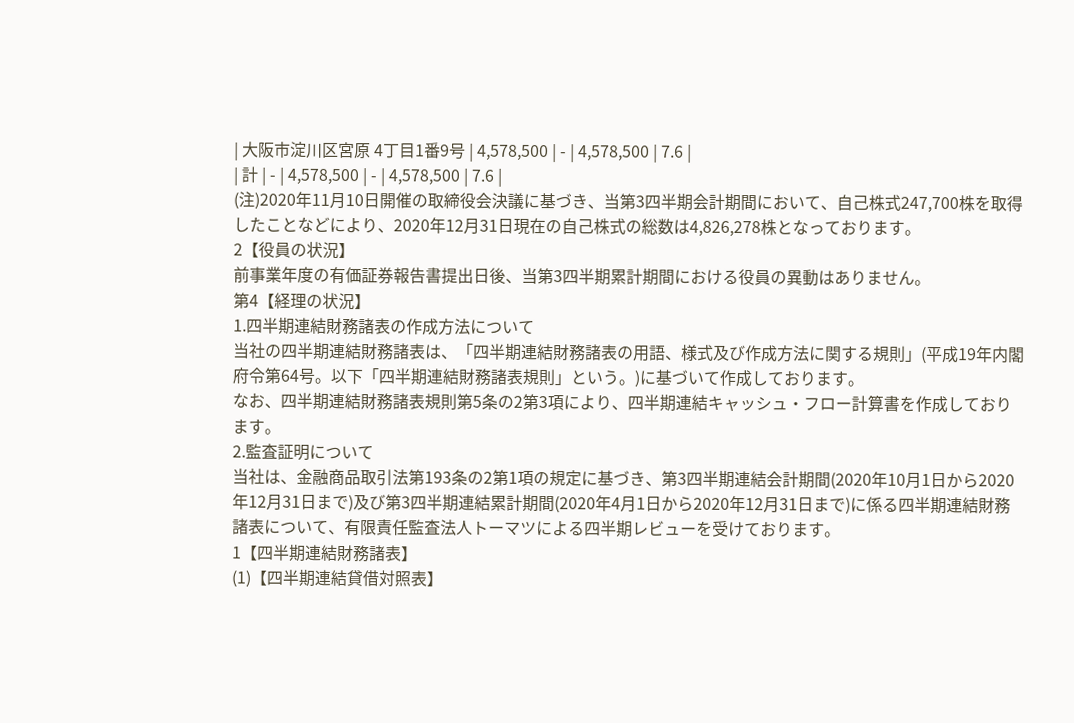| 大阪市淀川区宮原 4丁目1番9号 | 4,578,500 | - | 4,578,500 | 7.6 |
| 計 | - | 4,578,500 | - | 4,578,500 | 7.6 |
(注)2020年11月10日開催の取締役会決議に基づき、当第3四半期会計期間において、自己株式247,700株を取得したことなどにより、2020年12月31日現在の自己株式の総数は4,826,278株となっております。
2【役員の状況】
前事業年度の有価証券報告書提出日後、当第3四半期累計期間における役員の異動はありません。
第4【経理の状況】
1.四半期連結財務諸表の作成方法について
当社の四半期連結財務諸表は、「四半期連結財務諸表の用語、様式及び作成方法に関する規則」(平成19年内閣府令第64号。以下「四半期連結財務諸表規則」という。)に基づいて作成しております。
なお、四半期連結財務諸表規則第5条の2第3項により、四半期連結キャッシュ・フロー計算書を作成しております。
2.監査証明について
当社は、金融商品取引法第193条の2第1項の規定に基づき、第3四半期連結会計期間(2020年10月1日から2020年12月31日まで)及び第3四半期連結累計期間(2020年4月1日から2020年12月31日まで)に係る四半期連結財務諸表について、有限責任監査法人トーマツによる四半期レビューを受けております。
1【四半期連結財務諸表】
(1)【四半期連結貸借対照表】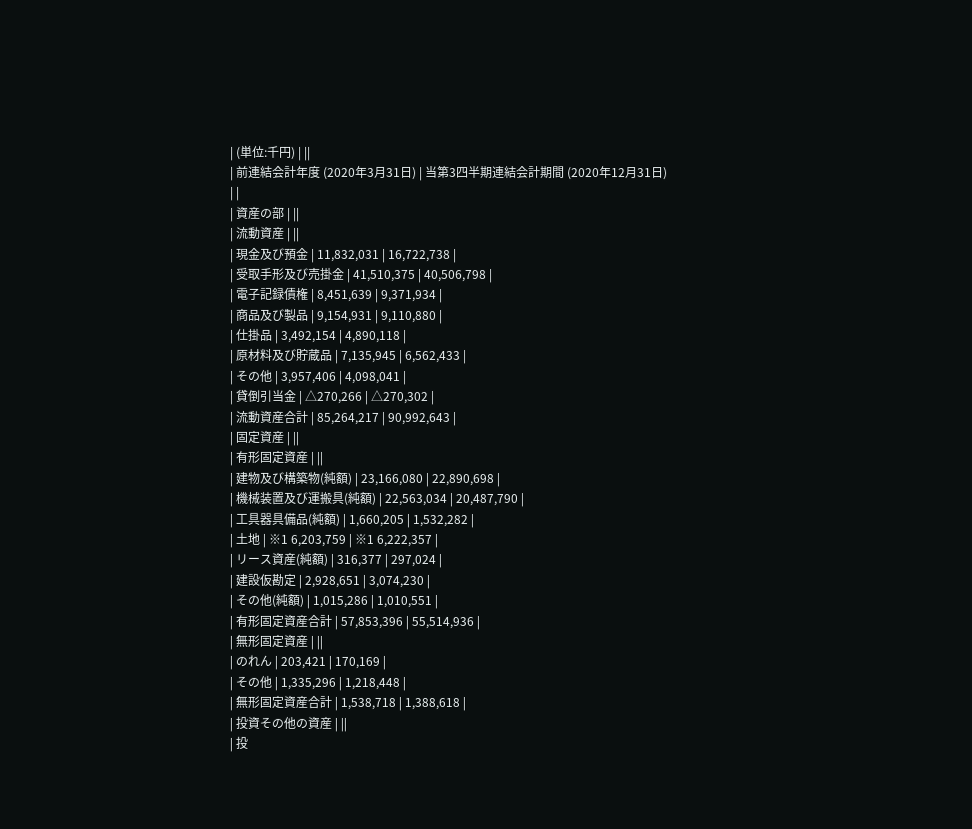| (単位:千円) | ||
| 前連結会計年度 (2020年3月31日) | 当第3四半期連結会計期間 (2020年12月31日) | |
| 資産の部 | ||
| 流動資産 | ||
| 現金及び預金 | 11,832,031 | 16,722,738 |
| 受取手形及び売掛金 | 41,510,375 | 40,506,798 |
| 電子記録債権 | 8,451,639 | 9,371,934 |
| 商品及び製品 | 9,154,931 | 9,110,880 |
| 仕掛品 | 3,492,154 | 4,890,118 |
| 原材料及び貯蔵品 | 7,135,945 | 6,562,433 |
| その他 | 3,957,406 | 4,098,041 |
| 貸倒引当金 | △270,266 | △270,302 |
| 流動資産合計 | 85,264,217 | 90,992,643 |
| 固定資産 | ||
| 有形固定資産 | ||
| 建物及び構築物(純額) | 23,166,080 | 22,890,698 |
| 機械装置及び運搬具(純額) | 22,563,034 | 20,487,790 |
| 工具器具備品(純額) | 1,660,205 | 1,532,282 |
| 土地 | ※1 6,203,759 | ※1 6,222,357 |
| リース資産(純額) | 316,377 | 297,024 |
| 建設仮勘定 | 2,928,651 | 3,074,230 |
| その他(純額) | 1,015,286 | 1,010,551 |
| 有形固定資産合計 | 57,853,396 | 55,514,936 |
| 無形固定資産 | ||
| のれん | 203,421 | 170,169 |
| その他 | 1,335,296 | 1,218,448 |
| 無形固定資産合計 | 1,538,718 | 1,388,618 |
| 投資その他の資産 | ||
| 投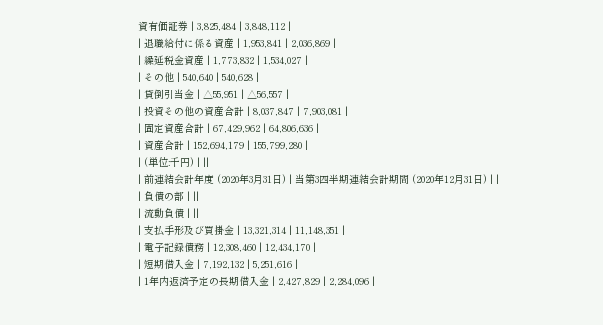資有価証券 | 3,825,484 | 3,848,112 |
| 退職給付に係る資産 | 1,953,841 | 2,036,869 |
| 繰延税金資産 | 1,773,832 | 1,534,027 |
| その他 | 540,640 | 540,628 |
| 貸倒引当金 | △55,951 | △56,557 |
| 投資その他の資産合計 | 8,037,847 | 7,903,081 |
| 固定資産合計 | 67,429,962 | 64,806,636 |
| 資産合計 | 152,694,179 | 155,799,280 |
| (単位:千円) | ||
| 前連結会計年度 (2020年3月31日) | 当第3四半期連結会計期間 (2020年12月31日) | |
| 負債の部 | ||
| 流動負債 | ||
| 支払手形及び買掛金 | 13,321,314 | 11,148,351 |
| 電子記録債務 | 12,308,460 | 12,434,170 |
| 短期借入金 | 7,192,132 | 5,251,616 |
| 1年内返済予定の長期借入金 | 2,427,829 | 2,284,096 |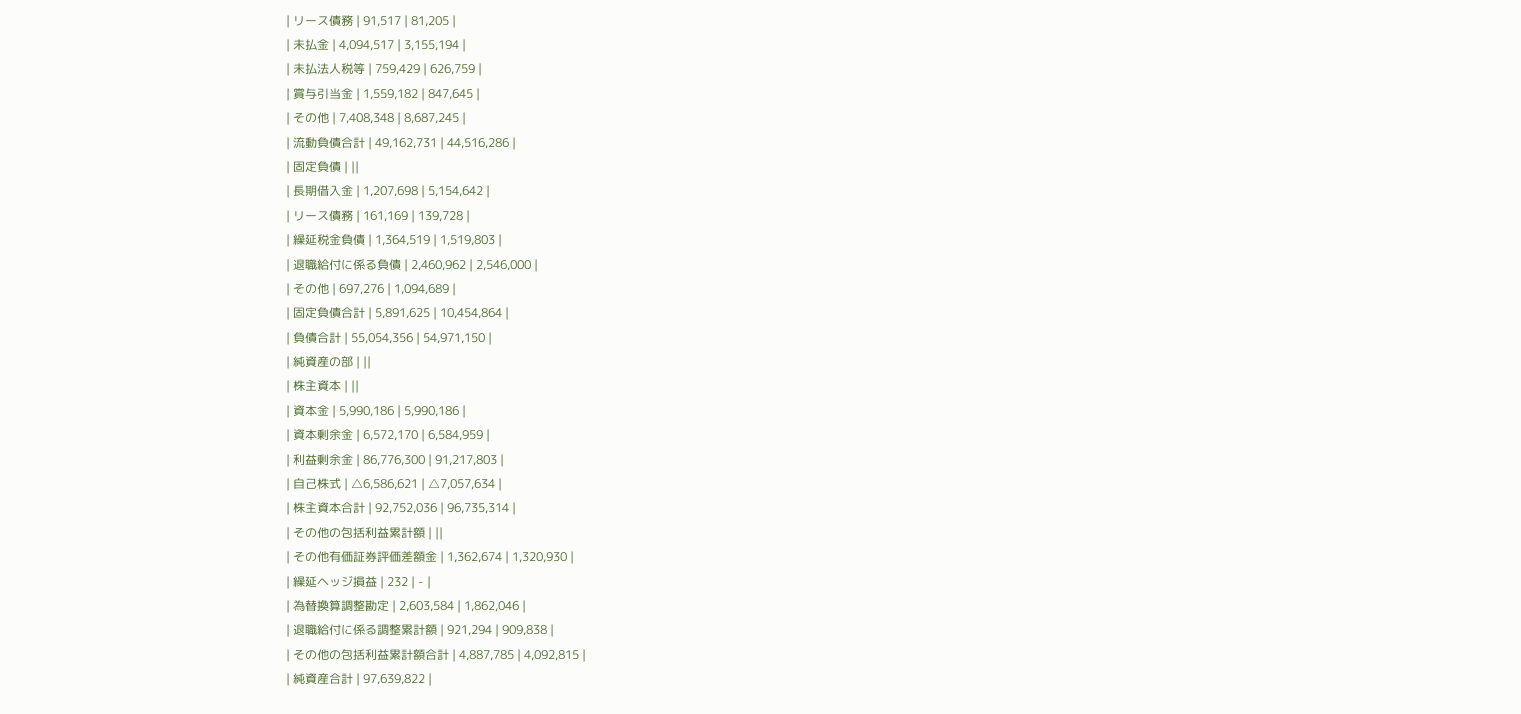| リース債務 | 91,517 | 81,205 |
| 未払金 | 4,094,517 | 3,155,194 |
| 未払法人税等 | 759,429 | 626,759 |
| 賞与引当金 | 1,559,182 | 847,645 |
| その他 | 7,408,348 | 8,687,245 |
| 流動負債合計 | 49,162,731 | 44,516,286 |
| 固定負債 | ||
| 長期借入金 | 1,207,698 | 5,154,642 |
| リース債務 | 161,169 | 139,728 |
| 繰延税金負債 | 1,364,519 | 1,519,803 |
| 退職給付に係る負債 | 2,460,962 | 2,546,000 |
| その他 | 697,276 | 1,094,689 |
| 固定負債合計 | 5,891,625 | 10,454,864 |
| 負債合計 | 55,054,356 | 54,971,150 |
| 純資産の部 | ||
| 株主資本 | ||
| 資本金 | 5,990,186 | 5,990,186 |
| 資本剰余金 | 6,572,170 | 6,584,959 |
| 利益剰余金 | 86,776,300 | 91,217,803 |
| 自己株式 | △6,586,621 | △7,057,634 |
| 株主資本合計 | 92,752,036 | 96,735,314 |
| その他の包括利益累計額 | ||
| その他有価証券評価差額金 | 1,362,674 | 1,320,930 |
| 繰延ヘッジ損益 | 232 | - |
| 為替換算調整勘定 | 2,603,584 | 1,862,046 |
| 退職給付に係る調整累計額 | 921,294 | 909,838 |
| その他の包括利益累計額合計 | 4,887,785 | 4,092,815 |
| 純資産合計 | 97,639,822 |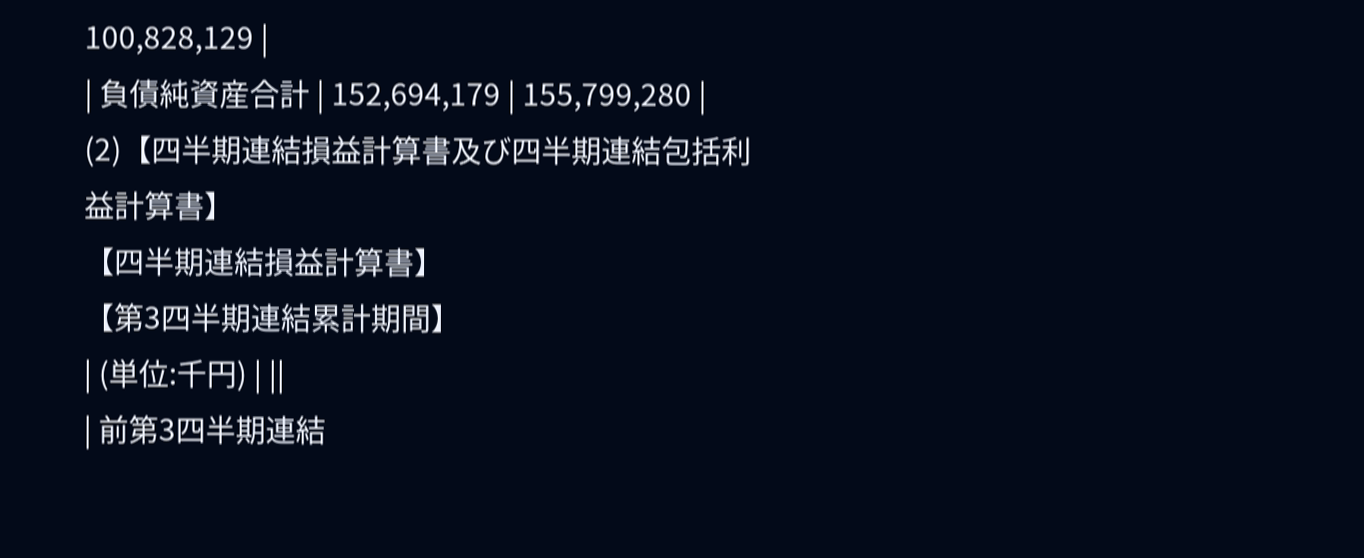100,828,129 |
| 負債純資産合計 | 152,694,179 | 155,799,280 |
(2)【四半期連結損益計算書及び四半期連結包括利益計算書】
【四半期連結損益計算書】
【第3四半期連結累計期間】
| (単位:千円) | ||
| 前第3四半期連結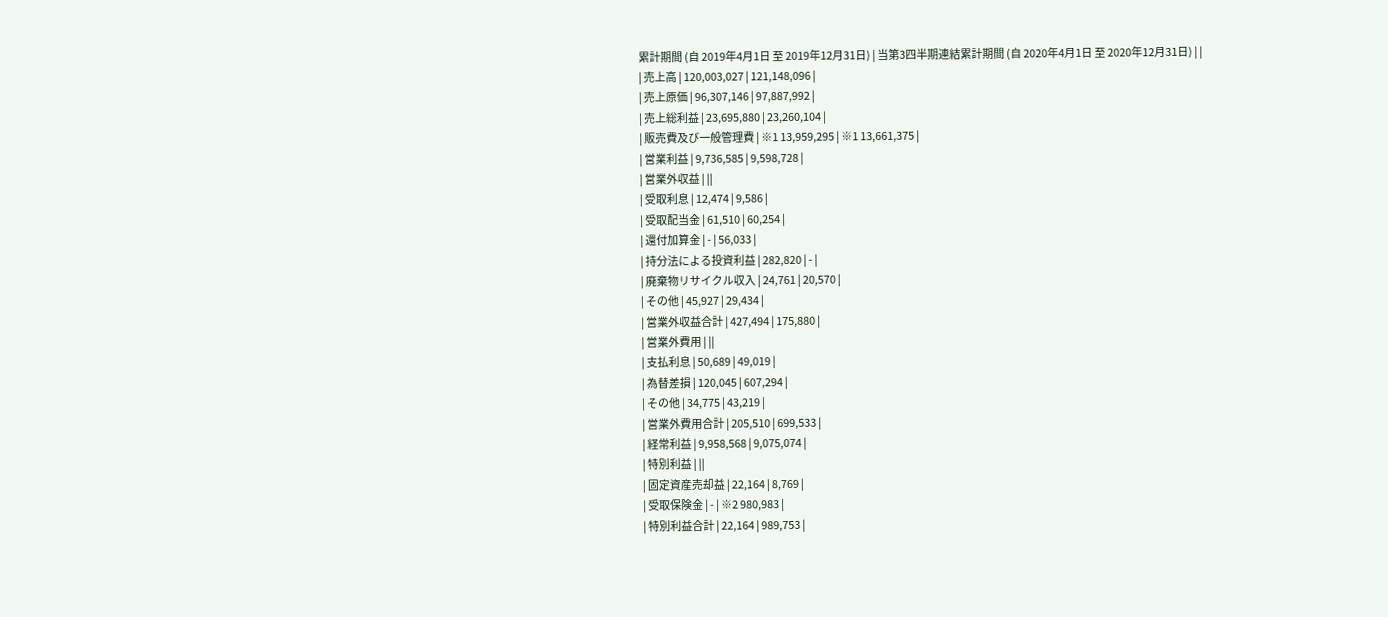累計期間 (自 2019年4月1日 至 2019年12月31日) | 当第3四半期連結累計期間 (自 2020年4月1日 至 2020年12月31日) | |
| 売上高 | 120,003,027 | 121,148,096 |
| 売上原価 | 96,307,146 | 97,887,992 |
| 売上総利益 | 23,695,880 | 23,260,104 |
| 販売費及び一般管理費 | ※1 13,959,295 | ※1 13,661,375 |
| 営業利益 | 9,736,585 | 9,598,728 |
| 営業外収益 | ||
| 受取利息 | 12,474 | 9,586 |
| 受取配当金 | 61,510 | 60,254 |
| 還付加算金 | - | 56,033 |
| 持分法による投資利益 | 282,820 | - |
| 廃棄物リサイクル収入 | 24,761 | 20,570 |
| その他 | 45,927 | 29,434 |
| 営業外収益合計 | 427,494 | 175,880 |
| 営業外費用 | ||
| 支払利息 | 50,689 | 49,019 |
| 為替差損 | 120,045 | 607,294 |
| その他 | 34,775 | 43,219 |
| 営業外費用合計 | 205,510 | 699,533 |
| 経常利益 | 9,958,568 | 9,075,074 |
| 特別利益 | ||
| 固定資産売却益 | 22,164 | 8,769 |
| 受取保険金 | - | ※2 980,983 |
| 特別利益合計 | 22,164 | 989,753 |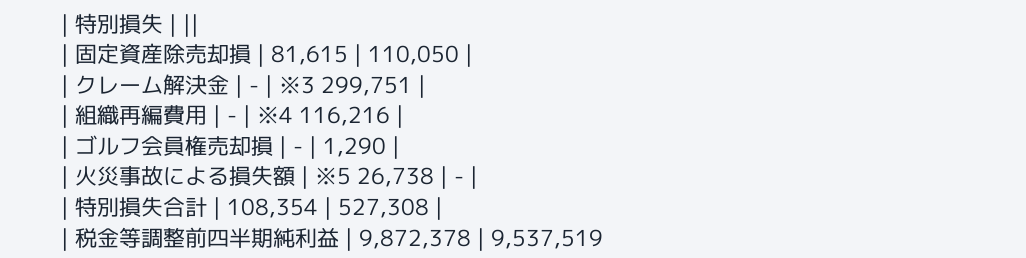| 特別損失 | ||
| 固定資産除売却損 | 81,615 | 110,050 |
| クレーム解決金 | - | ※3 299,751 |
| 組織再編費用 | - | ※4 116,216 |
| ゴルフ会員権売却損 | - | 1,290 |
| 火災事故による損失額 | ※5 26,738 | - |
| 特別損失合計 | 108,354 | 527,308 |
| 税金等調整前四半期純利益 | 9,872,378 | 9,537,519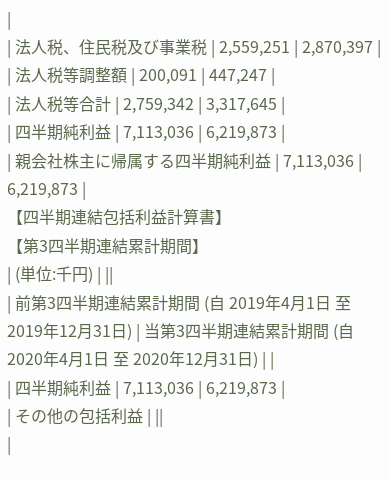|
| 法人税、住民税及び事業税 | 2,559,251 | 2,870,397 |
| 法人税等調整額 | 200,091 | 447,247 |
| 法人税等合計 | 2,759,342 | 3,317,645 |
| 四半期純利益 | 7,113,036 | 6,219,873 |
| 親会社株主に帰属する四半期純利益 | 7,113,036 | 6,219,873 |
【四半期連結包括利益計算書】
【第3四半期連結累計期間】
| (単位:千円) | ||
| 前第3四半期連結累計期間 (自 2019年4月1日 至 2019年12月31日) | 当第3四半期連結累計期間 (自 2020年4月1日 至 2020年12月31日) | |
| 四半期純利益 | 7,113,036 | 6,219,873 |
| その他の包括利益 | ||
|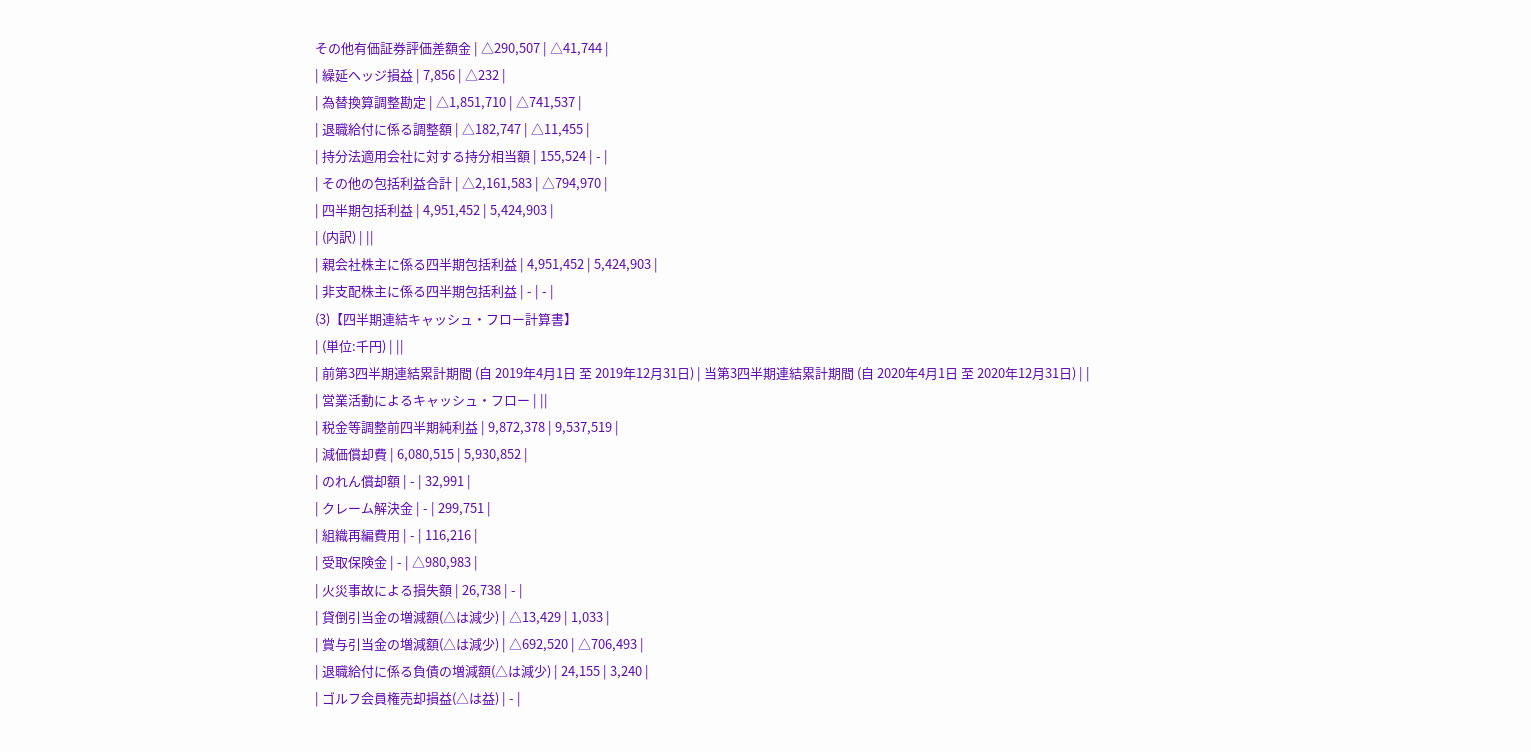その他有価証券評価差額金 | △290,507 | △41,744 |
| 繰延ヘッジ損益 | 7,856 | △232 |
| 為替換算調整勘定 | △1,851,710 | △741,537 |
| 退職給付に係る調整額 | △182,747 | △11,455 |
| 持分法適用会社に対する持分相当額 | 155,524 | - |
| その他の包括利益合計 | △2,161,583 | △794,970 |
| 四半期包括利益 | 4,951,452 | 5,424,903 |
| (内訳) | ||
| 親会社株主に係る四半期包括利益 | 4,951,452 | 5,424,903 |
| 非支配株主に係る四半期包括利益 | - | - |
(3)【四半期連結キャッシュ・フロー計算書】
| (単位:千円) | ||
| 前第3四半期連結累計期間 (自 2019年4月1日 至 2019年12月31日) | 当第3四半期連結累計期間 (自 2020年4月1日 至 2020年12月31日) | |
| 営業活動によるキャッシュ・フロー | ||
| 税金等調整前四半期純利益 | 9,872,378 | 9,537,519 |
| 減価償却費 | 6,080,515 | 5,930,852 |
| のれん償却額 | - | 32,991 |
| クレーム解決金 | - | 299,751 |
| 組織再編費用 | - | 116,216 |
| 受取保険金 | - | △980,983 |
| 火災事故による損失額 | 26,738 | - |
| 貸倒引当金の増減額(△は減少) | △13,429 | 1,033 |
| 賞与引当金の増減額(△は減少) | △692,520 | △706,493 |
| 退職給付に係る負債の増減額(△は減少) | 24,155 | 3,240 |
| ゴルフ会員権売却損益(△は益) | - |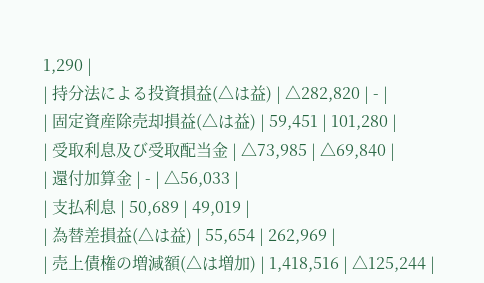1,290 |
| 持分法による投資損益(△は益) | △282,820 | - |
| 固定資産除売却損益(△は益) | 59,451 | 101,280 |
| 受取利息及び受取配当金 | △73,985 | △69,840 |
| 還付加算金 | - | △56,033 |
| 支払利息 | 50,689 | 49,019 |
| 為替差損益(△は益) | 55,654 | 262,969 |
| 売上債権の増減額(△は増加) | 1,418,516 | △125,244 |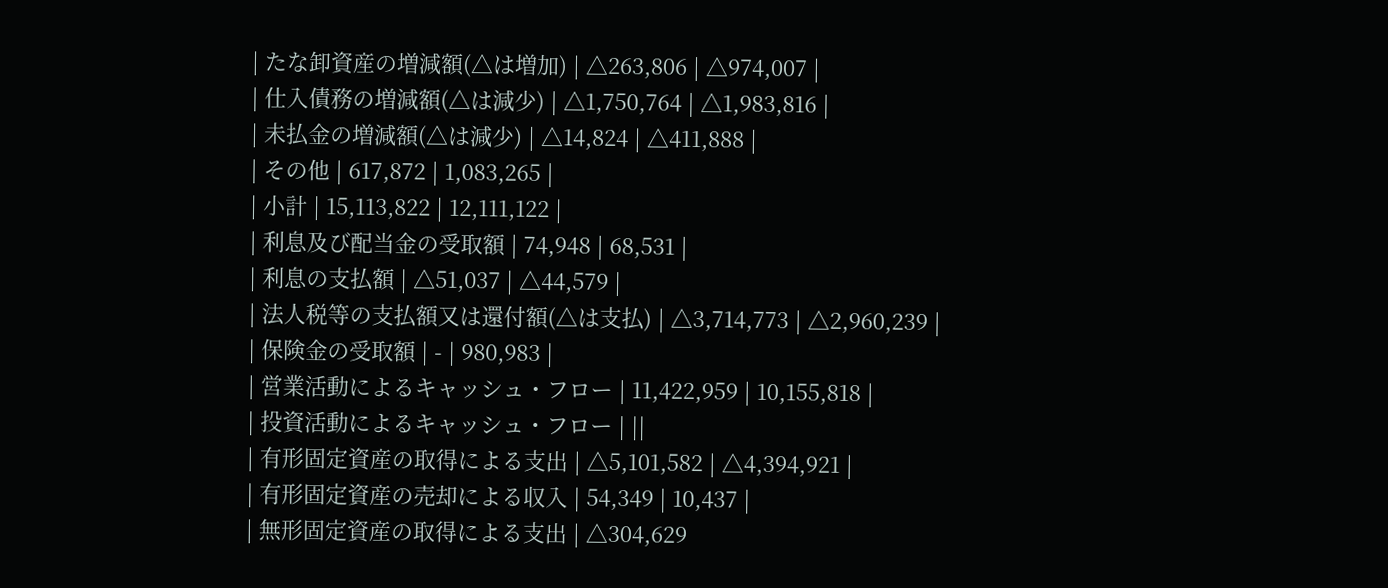| たな卸資産の増減額(△は増加) | △263,806 | △974,007 |
| 仕入債務の増減額(△は減少) | △1,750,764 | △1,983,816 |
| 未払金の増減額(△は減少) | △14,824 | △411,888 |
| その他 | 617,872 | 1,083,265 |
| 小計 | 15,113,822 | 12,111,122 |
| 利息及び配当金の受取額 | 74,948 | 68,531 |
| 利息の支払額 | △51,037 | △44,579 |
| 法人税等の支払額又は還付額(△は支払) | △3,714,773 | △2,960,239 |
| 保険金の受取額 | - | 980,983 |
| 営業活動によるキャッシュ・フロー | 11,422,959 | 10,155,818 |
| 投資活動によるキャッシュ・フロー | ||
| 有形固定資産の取得による支出 | △5,101,582 | △4,394,921 |
| 有形固定資産の売却による収入 | 54,349 | 10,437 |
| 無形固定資産の取得による支出 | △304,629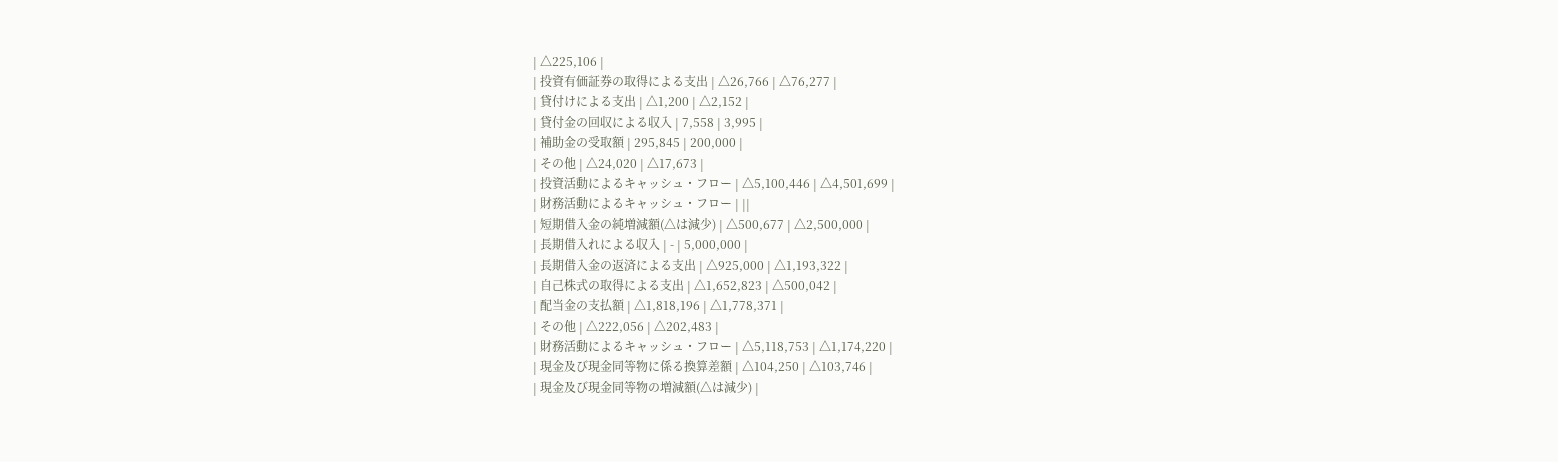| △225,106 |
| 投資有価証券の取得による支出 | △26,766 | △76,277 |
| 貸付けによる支出 | △1,200 | △2,152 |
| 貸付金の回収による収入 | 7,558 | 3,995 |
| 補助金の受取額 | 295,845 | 200,000 |
| その他 | △24,020 | △17,673 |
| 投資活動によるキャッシュ・フロー | △5,100,446 | △4,501,699 |
| 財務活動によるキャッシュ・フロー | ||
| 短期借入金の純増減額(△は減少) | △500,677 | △2,500,000 |
| 長期借入れによる収入 | - | 5,000,000 |
| 長期借入金の返済による支出 | △925,000 | △1,193,322 |
| 自己株式の取得による支出 | △1,652,823 | △500,042 |
| 配当金の支払額 | △1,818,196 | △1,778,371 |
| その他 | △222,056 | △202,483 |
| 財務活動によるキャッシュ・フロー | △5,118,753 | △1,174,220 |
| 現金及び現金同等物に係る換算差額 | △104,250 | △103,746 |
| 現金及び現金同等物の増減額(△は減少) |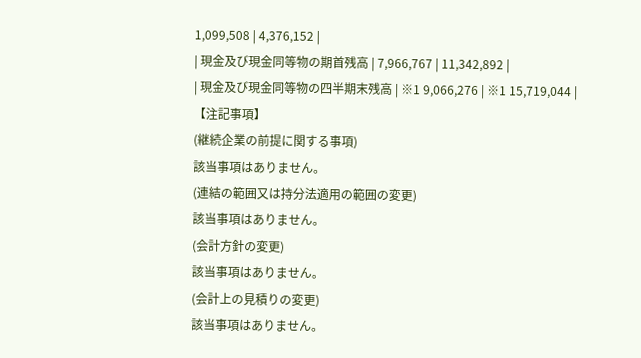1,099,508 | 4,376,152 |
| 現金及び現金同等物の期首残高 | 7,966,767 | 11,342,892 |
| 現金及び現金同等物の四半期末残高 | ※1 9,066,276 | ※1 15,719,044 |
【注記事項】
(継続企業の前提に関する事項)
該当事項はありません。
(連結の範囲又は持分法適用の範囲の変更)
該当事項はありません。
(会計方針の変更)
該当事項はありません。
(会計上の見積りの変更)
該当事項はありません。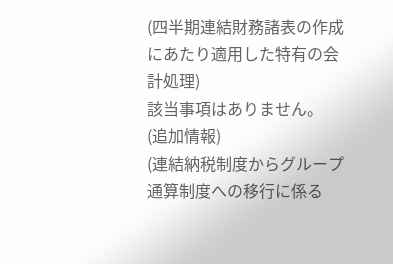(四半期連結財務諸表の作成にあたり適用した特有の会計処理)
該当事項はありません。
(追加情報)
(連結納税制度からグループ通算制度への移行に係る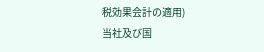税効果会計の適用)
当社及び国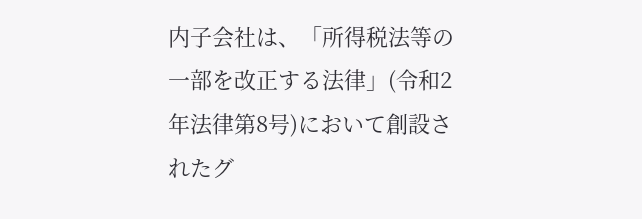内子会社は、「所得税法等の一部を改正する法律」(令和2年法律第8号)において創設されたグ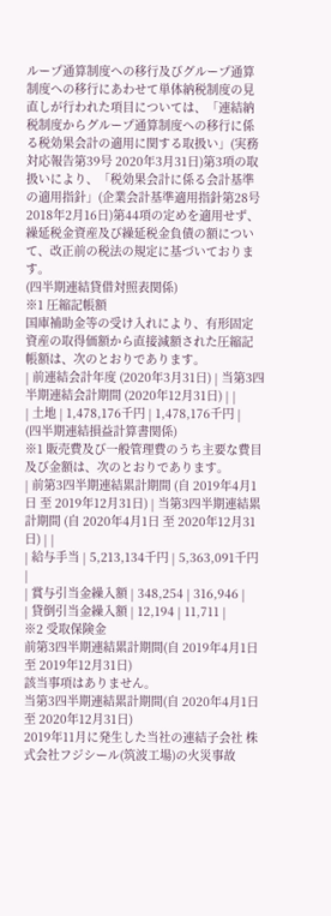ループ通算制度への移行及びグループ通算制度への移行にあわせて単体納税制度の見直しが行われた項目については、「連結納税制度からグループ通算制度への移行に係る税効果会計の適用に関する取扱い」(実務対応報告第39号 2020年3月31日)第3項の取扱いにより、「税効果会計に係る会計基準の適用指針」(企業会計基準適用指針第28号 2018年2月16日)第44項の定めを適用せず、繰延税金資産及び繰延税金負債の額について、改正前の税法の規定に基づいております。
(四半期連結貸借対照表関係)
※1 圧縮記帳額
国庫補助金等の受け入れにより、有形固定資産の取得価額から直接減額された圧縮記帳額は、次のとおりであります。
| 前連結会計年度 (2020年3月31日) | 当第3四半期連結会計期間 (2020年12月31日) | |
| 土地 | 1,478,176千円 | 1,478,176千円 |
(四半期連結損益計算書関係)
※1 販売費及び一般管理費のうち主要な費目及び金額は、次のとおりであります。
| 前第3四半期連結累計期間 (自 2019年4月1日 至 2019年12月31日) | 当第3四半期連結累計期間 (自 2020年4月1日 至 2020年12月31日) | |
| 給与手当 | 5,213,134千円 | 5,363,091千円 |
| 賞与引当金繰入額 | 348,254 | 316,946 |
| 貸倒引当金繰入額 | 12,194 | 11,711 |
※2 受取保険金
前第3四半期連結累計期間(自 2019年4月1日 至 2019年12月31日)
該当事項はありません。
当第3四半期連結累計期間(自 2020年4月1日 至 2020年12月31日)
2019年11月に発生した当社の連結子会社 株式会社フジシール(筑波工場)の火災事故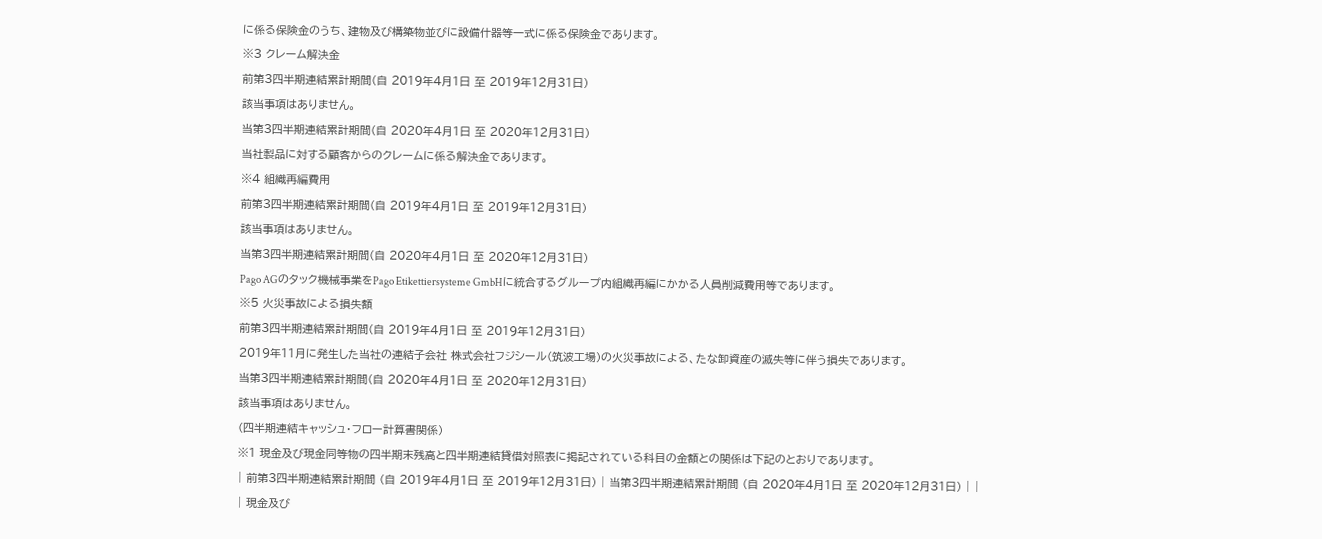に係る保険金のうち、建物及び構築物並びに設備什器等一式に係る保険金であります。
※3 クレーム解決金
前第3四半期連結累計期間(自 2019年4月1日 至 2019年12月31日)
該当事項はありません。
当第3四半期連結累計期間(自 2020年4月1日 至 2020年12月31日)
当社製品に対する顧客からのクレームに係る解決金であります。
※4 組織再編費用
前第3四半期連結累計期間(自 2019年4月1日 至 2019年12月31日)
該当事項はありません。
当第3四半期連結累計期間(自 2020年4月1日 至 2020年12月31日)
Pago AGのタック機械事業をPago Etikettiersysteme GmbHに統合するグループ内組織再編にかかる人員削減費用等であります。
※5 火災事故による損失額
前第3四半期連結累計期間(自 2019年4月1日 至 2019年12月31日)
2019年11月に発生した当社の連結子会社 株式会社フジシール(筑波工場)の火災事故による、たな卸資産の滅失等に伴う損失であります。
当第3四半期連結累計期間(自 2020年4月1日 至 2020年12月31日)
該当事項はありません。
(四半期連結キャッシュ・フロー計算書関係)
※1 現金及び現金同等物の四半期末残高と四半期連結貸借対照表に掲記されている科目の金額との関係は下記のとおりであります。
| 前第3四半期連結累計期間 (自 2019年4月1日 至 2019年12月31日) | 当第3四半期連結累計期間 (自 2020年4月1日 至 2020年12月31日) | |
| 現金及び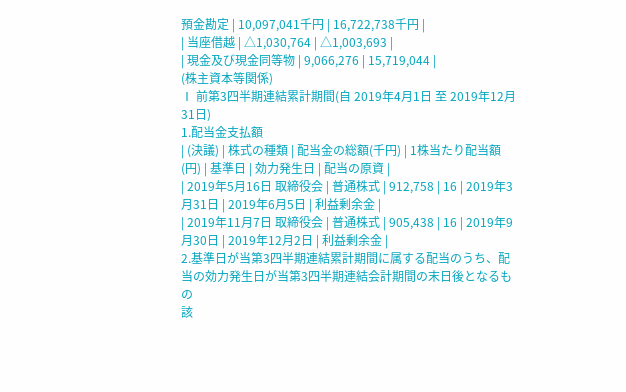預金勘定 | 10,097,041千円 | 16,722,738千円 |
| 当座借越 | △1,030,764 | △1,003,693 |
| 現金及び現金同等物 | 9,066,276 | 15,719,044 |
(株主資本等関係)
Ⅰ 前第3四半期連結累計期間(自 2019年4月1日 至 2019年12月31日)
1.配当金支払額
| (決議) | 株式の種類 | 配当金の総額(千円) | 1株当たり配当額 (円) | 基準日 | 効力発生日 | 配当の原資 |
| 2019年5月16日 取締役会 | 普通株式 | 912,758 | 16 | 2019年3月31日 | 2019年6月5日 | 利益剰余金 |
| 2019年11月7日 取締役会 | 普通株式 | 905,438 | 16 | 2019年9月30日 | 2019年12月2日 | 利益剰余金 |
2.基準日が当第3四半期連結累計期間に属する配当のうち、配当の効力発生日が当第3四半期連結会計期間の末日後となるもの
該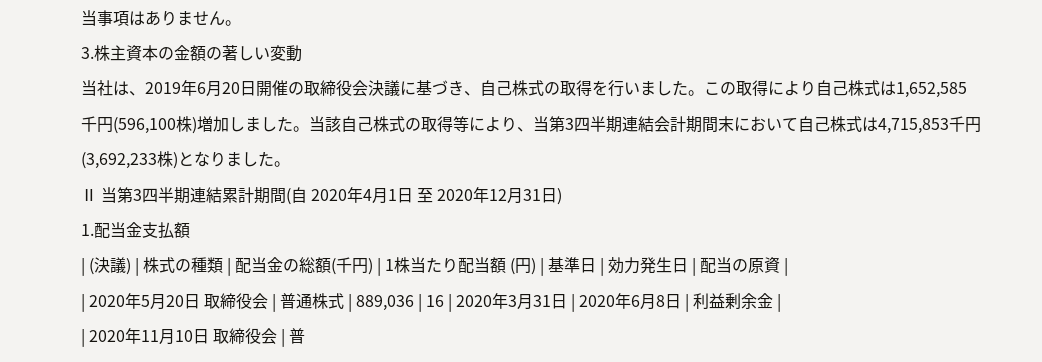当事項はありません。
3.株主資本の金額の著しい変動
当社は、2019年6月20日開催の取締役会決議に基づき、自己株式の取得を行いました。この取得により自己株式は1,652,585千円(596,100株)増加しました。当該自己株式の取得等により、当第3四半期連結会計期間末において自己株式は4,715,853千円(3,692,233株)となりました。
Ⅱ 当第3四半期連結累計期間(自 2020年4月1日 至 2020年12月31日)
1.配当金支払額
| (決議) | 株式の種類 | 配当金の総額(千円) | 1株当たり配当額 (円) | 基準日 | 効力発生日 | 配当の原資 |
| 2020年5月20日 取締役会 | 普通株式 | 889,036 | 16 | 2020年3月31日 | 2020年6月8日 | 利益剰余金 |
| 2020年11月10日 取締役会 | 普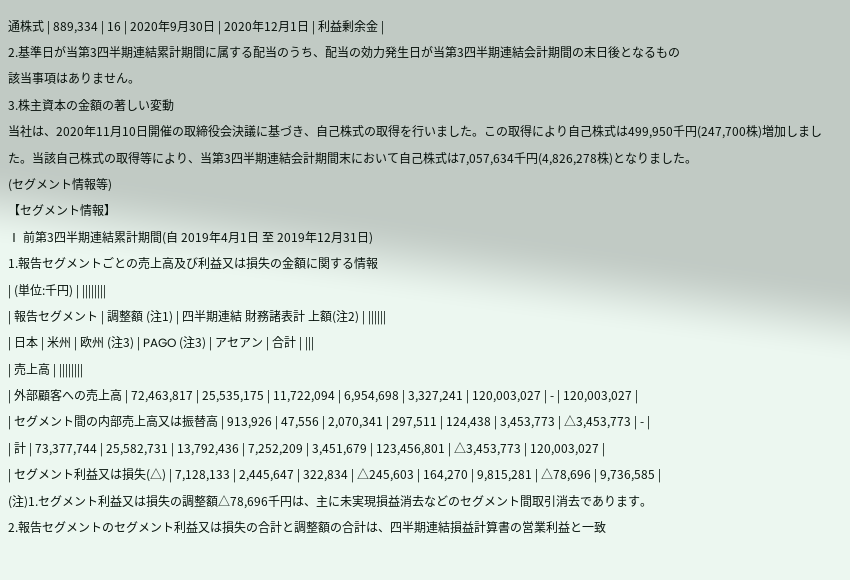通株式 | 889,334 | 16 | 2020年9月30日 | 2020年12月1日 | 利益剰余金 |
2.基準日が当第3四半期連結累計期間に属する配当のうち、配当の効力発生日が当第3四半期連結会計期間の末日後となるもの
該当事項はありません。
3.株主資本の金額の著しい変動
当社は、2020年11月10日開催の取締役会決議に基づき、自己株式の取得を行いました。この取得により自己株式は499,950千円(247,700株)増加しました。当該自己株式の取得等により、当第3四半期連結会計期間末において自己株式は7,057,634千円(4,826,278株)となりました。
(セグメント情報等)
【セグメント情報】
Ⅰ 前第3四半期連結累計期間(自 2019年4月1日 至 2019年12月31日)
1.報告セグメントごとの売上高及び利益又は損失の金額に関する情報
| (単位:千円) | ||||||||
| 報告セグメント | 調整額 (注1) | 四半期連結 財務諸表計 上額(注2) | ||||||
| 日本 | 米州 | 欧州 (注3) | PAGO (注3) | アセアン | 合計 | |||
| 売上高 | ||||||||
| 外部顧客への売上高 | 72,463,817 | 25,535,175 | 11,722,094 | 6,954,698 | 3,327,241 | 120,003,027 | - | 120,003,027 |
| セグメント間の内部売上高又は振替高 | 913,926 | 47,556 | 2,070,341 | 297,511 | 124,438 | 3,453,773 | △3,453,773 | - |
| 計 | 73,377,744 | 25,582,731 | 13,792,436 | 7,252,209 | 3,451,679 | 123,456,801 | △3,453,773 | 120,003,027 |
| セグメント利益又は損失(△) | 7,128,133 | 2,445,647 | 322,834 | △245,603 | 164,270 | 9,815,281 | △78,696 | 9,736,585 |
(注)1.セグメント利益又は損失の調整額△78,696千円は、主に未実現損益消去などのセグメント間取引消去であります。
2.報告セグメントのセグメント利益又は損失の合計と調整額の合計は、四半期連結損益計算書の営業利益と一致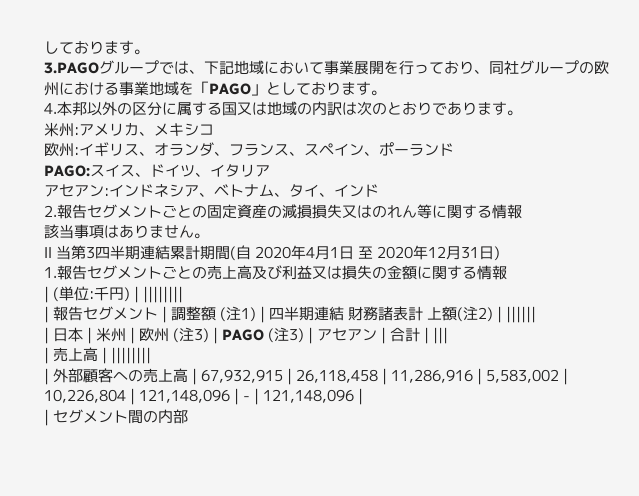しております。
3.PAGOグループでは、下記地域において事業展開を行っており、同社グループの欧州における事業地域を「PAGO」としております。
4.本邦以外の区分に属する国又は地域の内訳は次のとおりであります。
米州:アメリカ、メキシコ
欧州:イギリス、オランダ、フランス、スペイン、ポーランド
PAGO:スイス、ドイツ、イタリア
アセアン:インドネシア、ベトナム、タイ、インド
2.報告セグメントごとの固定資産の減損損失又はのれん等に関する情報
該当事項はありません。
Ⅱ 当第3四半期連結累計期間(自 2020年4月1日 至 2020年12月31日)
1.報告セグメントごとの売上高及び利益又は損失の金額に関する情報
| (単位:千円) | ||||||||
| 報告セグメント | 調整額 (注1) | 四半期連結 財務諸表計 上額(注2) | ||||||
| 日本 | 米州 | 欧州 (注3) | PAGO (注3) | アセアン | 合計 | |||
| 売上高 | ||||||||
| 外部顧客への売上高 | 67,932,915 | 26,118,458 | 11,286,916 | 5,583,002 | 10,226,804 | 121,148,096 | - | 121,148,096 |
| セグメント間の内部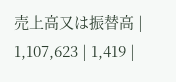売上高又は振替高 | 1,107,623 | 1,419 |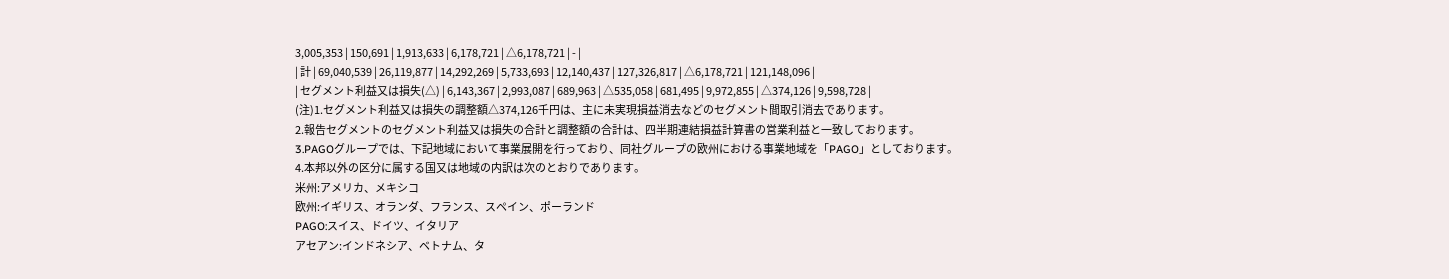3,005,353 | 150,691 | 1,913,633 | 6,178,721 | △6,178,721 | - |
| 計 | 69,040,539 | 26,119,877 | 14,292,269 | 5,733,693 | 12,140,437 | 127,326,817 | △6,178,721 | 121,148,096 |
| セグメント利益又は損失(△) | 6,143,367 | 2,993,087 | 689,963 | △535,058 | 681,495 | 9,972,855 | △374,126 | 9,598,728 |
(注)1.セグメント利益又は損失の調整額△374,126千円は、主に未実現損益消去などのセグメント間取引消去であります。
2.報告セグメントのセグメント利益又は損失の合計と調整額の合計は、四半期連結損益計算書の営業利益と一致しております。
3.PAGOグループでは、下記地域において事業展開を行っており、同社グループの欧州における事業地域を「PAGO」としております。
4.本邦以外の区分に属する国又は地域の内訳は次のとおりであります。
米州:アメリカ、メキシコ
欧州:イギリス、オランダ、フランス、スペイン、ポーランド
PAGO:スイス、ドイツ、イタリア
アセアン:インドネシア、ベトナム、タ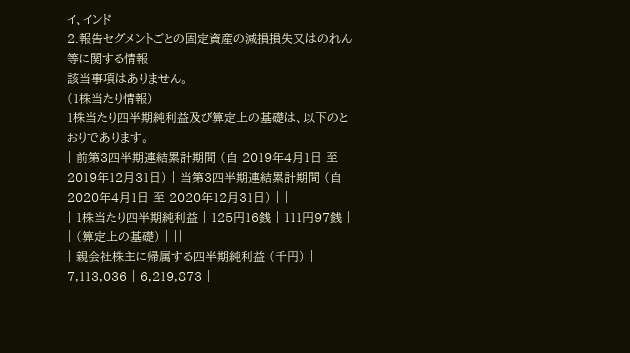イ、インド
2.報告セグメントごとの固定資産の減損損失又はのれん等に関する情報
該当事項はありません。
(1株当たり情報)
1株当たり四半期純利益及び算定上の基礎は、以下のとおりであります。
| 前第3四半期連結累計期間 (自 2019年4月1日 至 2019年12月31日) | 当第3四半期連結累計期間 (自 2020年4月1日 至 2020年12月31日) | |
| 1株当たり四半期純利益 | 125円16銭 | 111円97銭 |
| (算定上の基礎) | ||
| 親会社株主に帰属する四半期純利益 (千円) | 7,113,036 | 6,219,873 |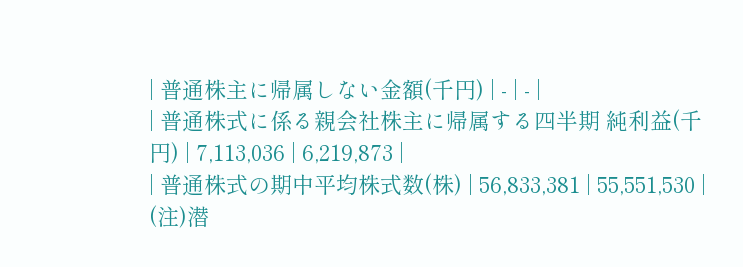| 普通株主に帰属しない金額(千円) | - | - |
| 普通株式に係る親会社株主に帰属する四半期 純利益(千円) | 7,113,036 | 6,219,873 |
| 普通株式の期中平均株式数(株) | 56,833,381 | 55,551,530 |
(注)潜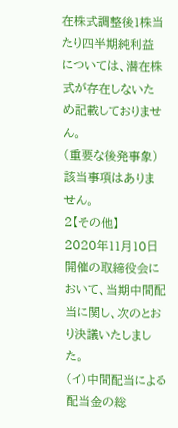在株式調整後1株当たり四半期純利益については、潜在株式が存在しないため記載しておりません。
(重要な後発事象)
該当事項はありません。
2【その他】
2020年11月10日開催の取締役会において、当期中間配当に関し、次のとおり決議いたしました。
(イ)中間配当による配当金の総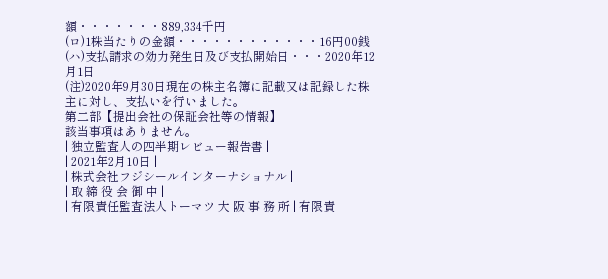額・・・・・・・889,334千円
(ロ)1株当たりの金額・・・・・・・・・・・・16円00銭
(ハ)支払請求の効力発生日及び支払開始日・・・2020年12月1日
(注)2020年9月30日現在の株主名簿に記載又は記録した株主に対し、支払いを行いました。
第二部【提出会社の保証会社等の情報】
該当事項はありません。
| 独立監査人の四半期レビュー報告書 |
| 2021年2月10日 |
| 株式会社フジシールインターナショナル |
| 取 締 役 会 御 中 |
| 有限責任監査法人トーマツ 大 阪 事 務 所 | 有限責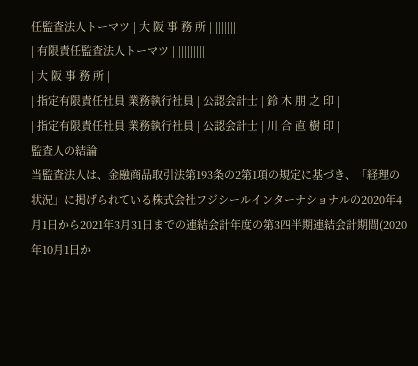任監査法人トーマツ | 大 阪 事 務 所 | |||||||
| 有限責任監査法人トーマツ | |||||||||
| 大 阪 事 務 所 |
| 指定有限責任社員 業務執行社員 | 公認会計士 | 鈴 木 朋 之 印 |
| 指定有限責任社員 業務執行社員 | 公認会計士 | 川 合 直 樹 印 |
監査人の結論
当監査法人は、金融商品取引法第193条の2第1項の規定に基づき、「経理の状況」に掲げられている株式会社フジシールインターナショナルの2020年4月1日から2021年3月31日までの連結会計年度の第3四半期連結会計期間(2020年10月1日か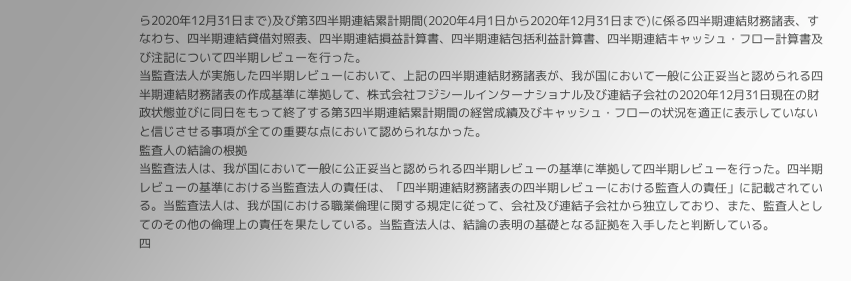ら2020年12月31日まで)及び第3四半期連結累計期間(2020年4月1日から2020年12月31日まで)に係る四半期連結財務諸表、すなわち、四半期連結貸借対照表、四半期連結損益計算書、四半期連結包括利益計算書、四半期連結キャッシュ・フロー計算書及び注記について四半期レビューを行った。
当監査法人が実施した四半期レビューにおいて、上記の四半期連結財務諸表が、我が国において一般に公正妥当と認められる四半期連結財務諸表の作成基準に準拠して、株式会社フジシールインターナショナル及び連結子会社の2020年12月31日現在の財政状態並びに同日をもって終了する第3四半期連結累計期間の経営成績及びキャッシュ・フローの状況を適正に表示していないと信じさせる事項が全ての重要な点において認められなかった。
監査人の結論の根拠
当監査法人は、我が国において一般に公正妥当と認められる四半期レビューの基準に準拠して四半期レビューを行った。四半期レビューの基準における当監査法人の責任は、「四半期連結財務諸表の四半期レビューにおける監査人の責任」に記載されている。当監査法人は、我が国における職業倫理に関する規定に従って、会社及び連結子会社から独立しており、また、監査人としてのその他の倫理上の責任を果たしている。当監査法人は、結論の表明の基礎となる証拠を入手したと判断している。
四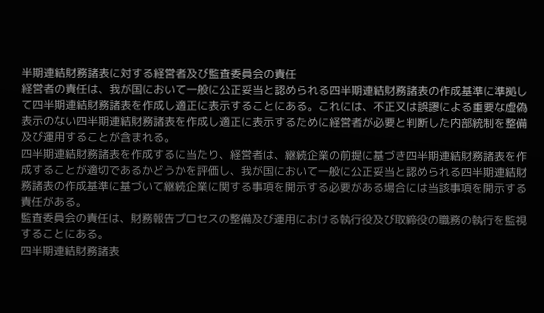半期連結財務諸表に対する経営者及び監査委員会の責任
経営者の責任は、我が国において一般に公正妥当と認められる四半期連結財務諸表の作成基準に準拠して四半期連結財務諸表を作成し適正に表示することにある。これには、不正又は誤謬による重要な虚偽表示のない四半期連結財務諸表を作成し適正に表示するために経営者が必要と判断した内部統制を整備及び運用することが含まれる。
四半期連結財務諸表を作成するに当たり、経営者は、継続企業の前提に基づき四半期連結財務諸表を作成することが適切であるかどうかを評価し、我が国において一般に公正妥当と認められる四半期連結財務諸表の作成基準に基づいて継続企業に関する事項を開示する必要がある場合には当該事項を開示する責任がある。
監査委員会の責任は、財務報告プロセスの整備及び運用における執行役及び取締役の職務の執行を監視することにある。
四半期連結財務諸表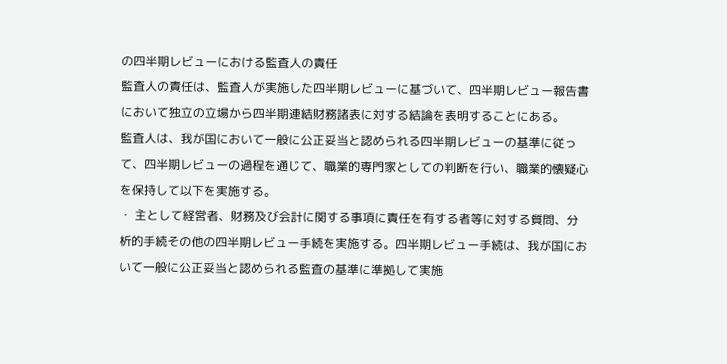の四半期レビューにおける監査人の責任
監査人の責任は、監査人が実施した四半期レビューに基づいて、四半期レビュー報告書において独立の立場から四半期連結財務諸表に対する結論を表明することにある。
監査人は、我が国において一般に公正妥当と認められる四半期レビューの基準に従って、四半期レビューの過程を通じて、職業的専門家としての判断を行い、職業的懐疑心を保持して以下を実施する。
・ 主として経営者、財務及び会計に関する事項に責任を有する者等に対する質問、分析的手続その他の四半期レビュー手続を実施する。四半期レビュー手続は、我が国において一般に公正妥当と認められる監査の基準に準拠して実施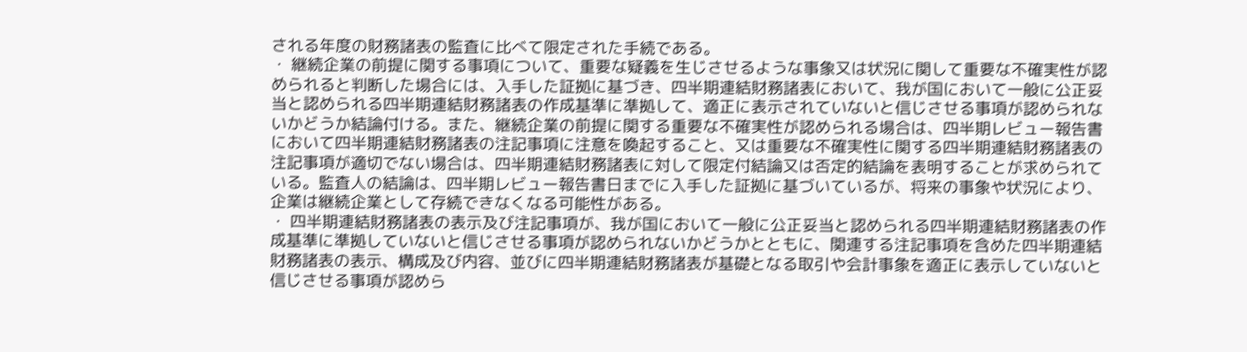される年度の財務諸表の監査に比べて限定された手続である。
・ 継続企業の前提に関する事項について、重要な疑義を生じさせるような事象又は状況に関して重要な不確実性が認められると判断した場合には、入手した証拠に基づき、四半期連結財務諸表において、我が国において一般に公正妥当と認められる四半期連結財務諸表の作成基準に準拠して、適正に表示されていないと信じさせる事項が認められないかどうか結論付ける。また、継続企業の前提に関する重要な不確実性が認められる場合は、四半期レビュー報告書において四半期連結財務諸表の注記事項に注意を喚起すること、又は重要な不確実性に関する四半期連結財務諸表の注記事項が適切でない場合は、四半期連結財務諸表に対して限定付結論又は否定的結論を表明することが求められている。監査人の結論は、四半期レビュー報告書日までに入手した証拠に基づいているが、将来の事象や状況により、企業は継続企業として存続できなくなる可能性がある。
・ 四半期連結財務諸表の表示及び注記事項が、我が国において一般に公正妥当と認められる四半期連結財務諸表の作成基準に準拠していないと信じさせる事項が認められないかどうかとともに、関連する注記事項を含めた四半期連結財務諸表の表示、構成及び内容、並びに四半期連結財務諸表が基礎となる取引や会計事象を適正に表示していないと信じさせる事項が認めら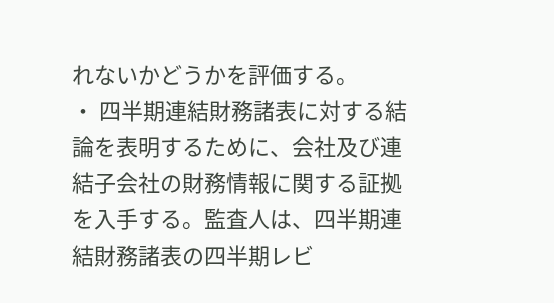れないかどうかを評価する。
・ 四半期連結財務諸表に対する結論を表明するために、会社及び連結子会社の財務情報に関する証拠を入手する。監査人は、四半期連結財務諸表の四半期レビ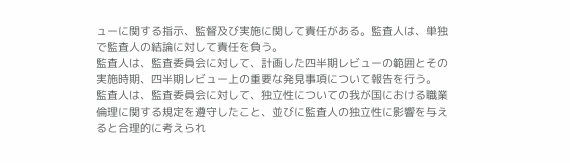ューに関する指示、監督及び実施に関して責任がある。監査人は、単独で監査人の結論に対して責任を負う。
監査人は、監査委員会に対して、計画した四半期レビューの範囲とその実施時期、四半期レビュー上の重要な発見事項について報告を行う。
監査人は、監査委員会に対して、独立性についての我が国における職業倫理に関する規定を遵守したこと、並びに監査人の独立性に影響を与えると合理的に考えられ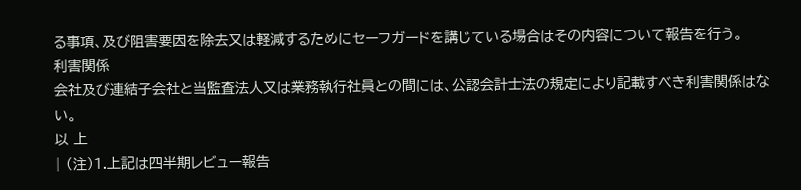る事項、及び阻害要因を除去又は軽減するためにセーフガードを講じている場合はその内容について報告を行う。
利害関係
会社及び連結子会社と当監査法人又は業務執行社員との間には、公認会計士法の規定により記載すべき利害関係はない。
以 上
| (注)1.上記は四半期レビュー報告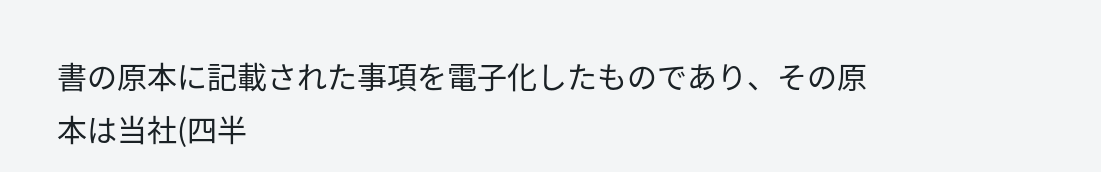書の原本に記載された事項を電子化したものであり、その原本は当社(四半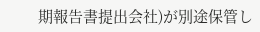期報告書提出会社)が別途保管し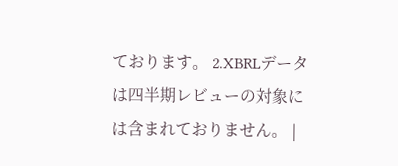ております。 2.XBRLデータは四半期レビューの対象には含まれておりません。 |